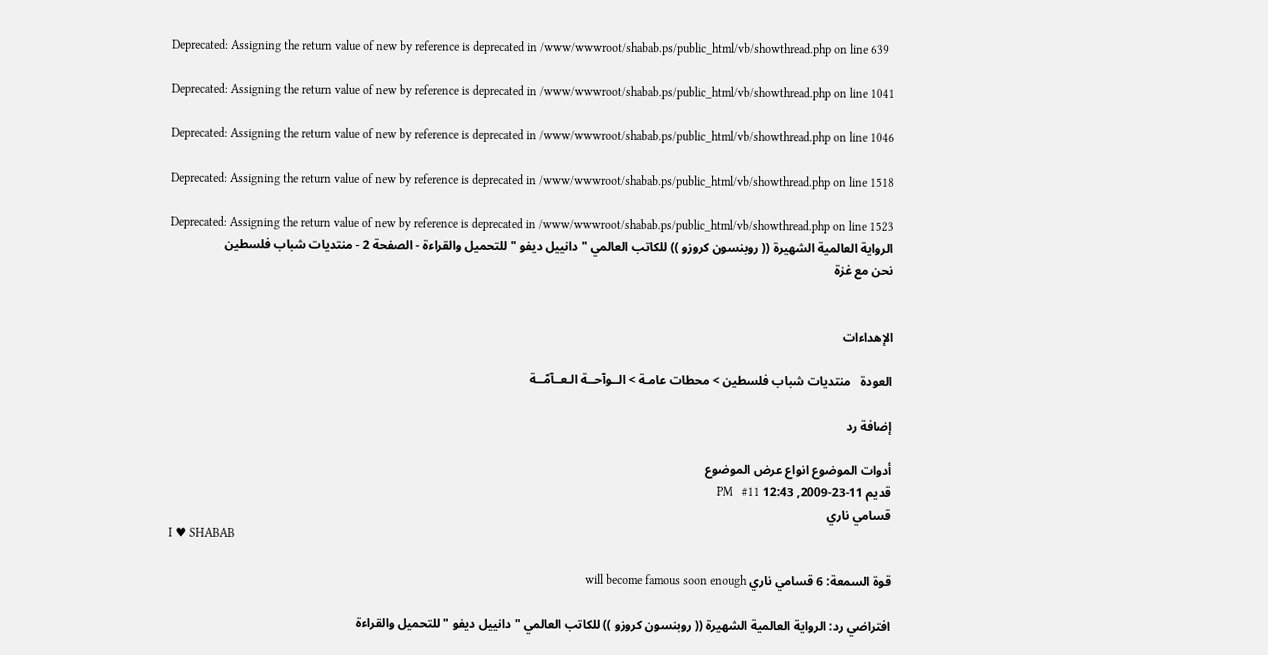Deprecated: Assigning the return value of new by reference is deprecated in /www/wwwroot/shabab.ps/public_html/vb/showthread.php on line 639

Deprecated: Assigning the return value of new by reference is deprecated in /www/wwwroot/shabab.ps/public_html/vb/showthread.php on line 1041

Deprecated: Assigning the return value of new by reference is deprecated in /www/wwwroot/shabab.ps/public_html/vb/showthread.php on line 1046

Deprecated: Assigning the return value of new by reference is deprecated in /www/wwwroot/shabab.ps/public_html/vb/showthread.php on line 1518

Deprecated: Assigning the return value of new by reference is deprecated in /www/wwwroot/shabab.ps/public_html/vb/showthread.php on line 1523
الرواية العالمية الشهيرة (( روبنسون كروزو )) للكاتب العالمي " دانييل ديفو " للتحميل والقراءة - الصفحة 2 - منتديات شباب فلسطين
نحن مع غزة


الإهداءات

العودة   منتديات شباب فلسطين > محطات عامـة > الــوآحــة الـعــآمّــة

إضافة رد

أدوات الموضوع انواع عرض الموضوع
قديم 11-23-2009, 12:43 PM   #11
قسامي ناري
I ♥ SHABAB

قوة السمعة: 6 قسامي ناري will become famous soon enough

افتراضي رد: الرواية العالمية الشهيرة (( روبنسون كروزو )) للكاتب العالمي " دانييل ديفو " للتحميل والقراءة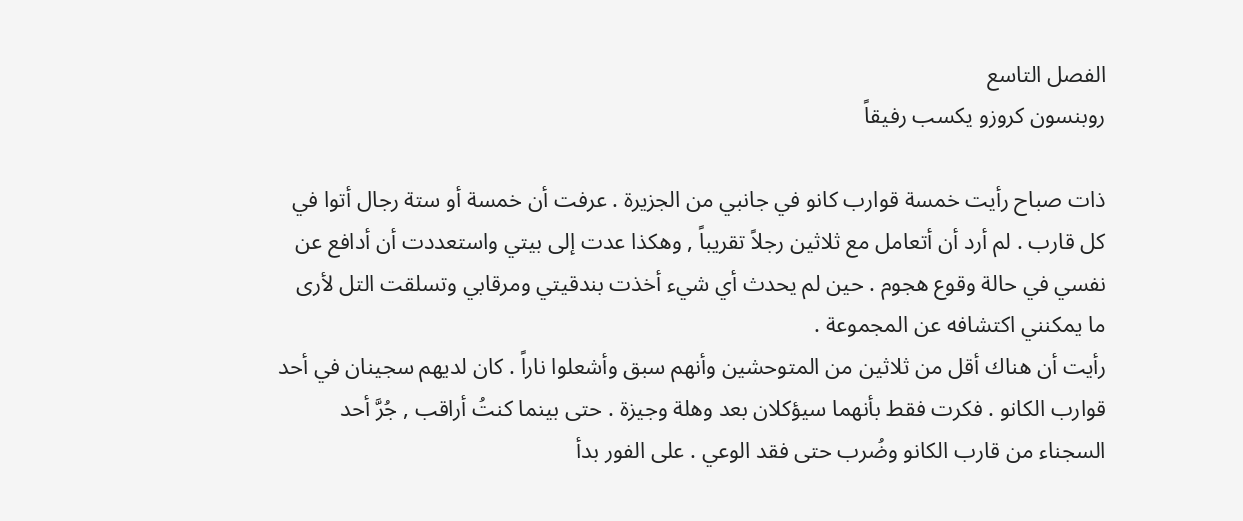الفصل التاسع
روبنسون كروزو يكسب رفيقاً

ذات صباح رأيت خمسة قوارب كانو في جانبي من الجزيرة . عرفت أن خمسة أو ستة رجال أتوا في كل قارب . لم أرد أن أتعامل مع ثلاثين رجلاً تقريباً , وهكذا عدت إلى بيتي واستعددت أن أدافع عن نفسي في حالة وقوع هجوم . حين لم يحدث أي شيء أخذت بندقيتي ومرقابي وتسلقت التل لأرى ما يمكنني اكتشافه عن المجموعة .
رأيت أن هناك أقل من ثلاثين من المتوحشين وأنهم سبق وأشعلوا ناراً . كان لديهم سجينان في أحد قوارب الكانو . فكرت فقط بأنهما سيؤكلان بعد وهلة وجيزة . حتى بينما كنتُ أراقب , جُرَّ أحد السجناء من قارب الكانو وضُرب حتى فقد الوعي . على الفور بدأ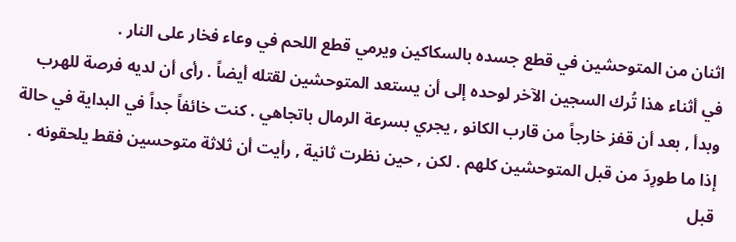اثنان من المتوحشين في قطع جسده بالسكاكين ويرمي قطع اللحم في وعاء فخار على النار .
في أثناء هذا تُرك السجين الآخر لوحده إلى أن يستعد المتوحشين لقتله أيضاً . رأى أن لديه فرصة للهرب وبدأ , بعد أن قفز خارجاً من قارب الكانو , يجري بسرعة الرمال باتجاهي . كنت خائفاً جداً في البداية في حالة إذا ما طورِدَ من قبل المتوحشين كلهم . لكن , حين نظرت ثانية , رأيت أن ثلاثة متوحسين فقط يلحقونه . قبل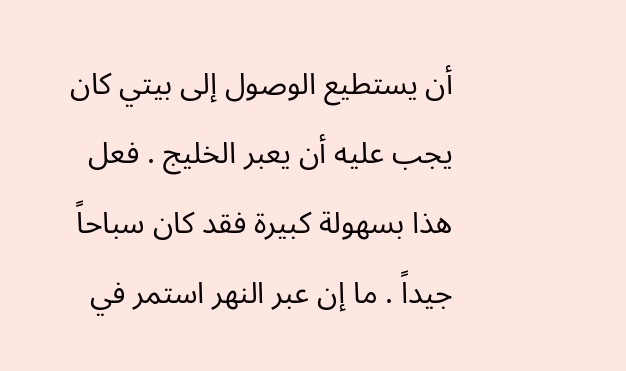أن يستطيع الوصول إلى بيتي كان يجب عليه أن يعبر الخليج . فعل هذا بسهولة كبيرة فقد كان سباحاً جيداً . ما إن عبر النهر استمر في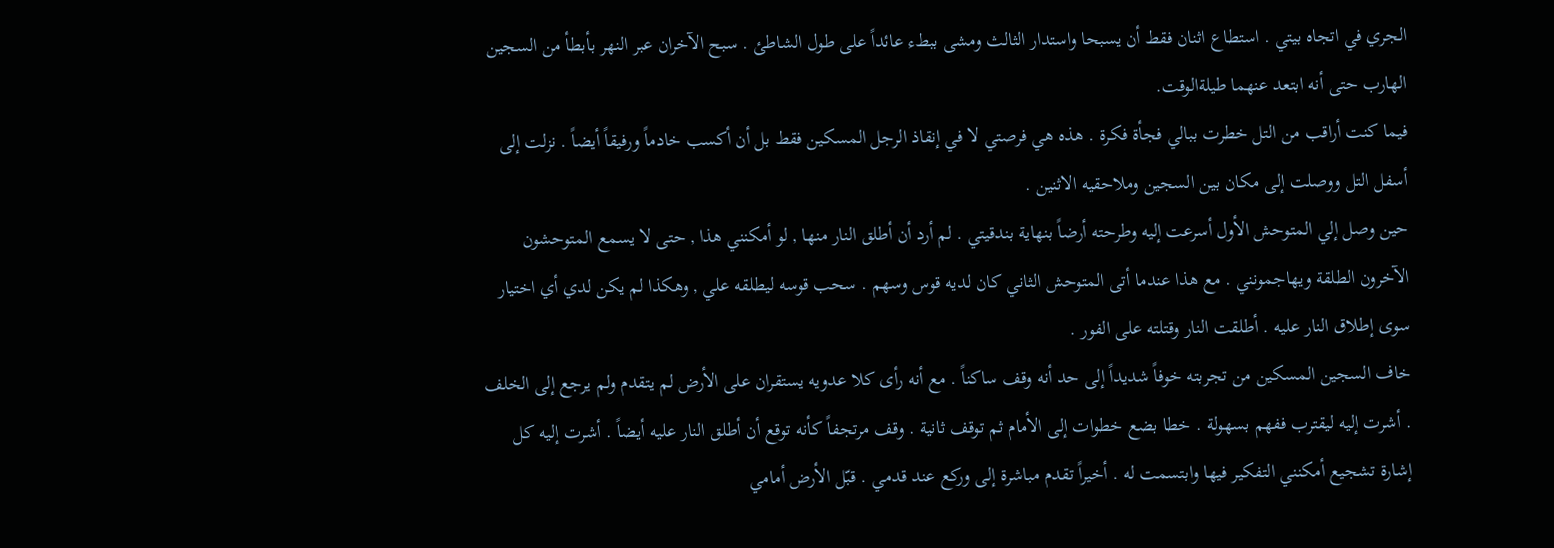الجري في اتجاه بيتي . استطاع اثنان فقط أن يسبحا واستدار الثالث ومشى ببطء عائداً على طول الشاطئ . سبح الآخران عبر النهر بأبطأ من السجين الهارب حتى أنه ابتعد عنهما طيلةالوقت.
فيما كنت أراقب من التل خطرت ببالي فجأة فكرة . هذه هي فرصتي لا في إنقاذ الرجل المسكين فقط بل أن أكسب خادماً ورفيقاً أيضاً . نزلت إلى أسفل التل ووصلت إلى مكان بين السجين وملاحقيه الاثنين .
حين وصل إلي المتوحش الأول أسرعت إليه وطرحته أرضاً بنهاية بندقيتي . لم أرد أن أطلق النار منها , لو أمكنني هذا , حتى لا يسمع المتوحشون الآخرون الطلقة ويهاجمونني . مع هذا عندما أتى المتوحش الثاني كان لديه قوس وسهم . سحب قوسه ليطلقه علي , وهكذا لم يكن لدي أي اختيار سوى إطلاق النار عليه . أطلقت النار وقتلته على الفور .
خاف السجين المسكين من تجربته خوفاً شديداً إلى حد أنه وقف ساكناً . مع أنه رأى كلا عدويه يستقران على الأرض لم يتقدم ولم يرجع إلى الخلف . أشرت إليه ليقترب ففهم بسهولة . خطا بضع خطوات إلى الأمام ثم توقف ثانية . وقف مرتجفاً كأنه توقع أن أطلق النار عليه أيضاً . أشرت إليه كل إشارة تشجيع أمكنني التفكير فيها وابتسمت له . أخيراً تقدم مباشرة إلى وركع عند قدمي . قبّل الأرض أمامي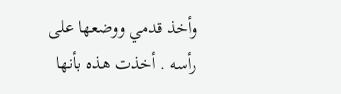وأخذ قدمي ووضعها على رأسه . أخذت هذه بأنها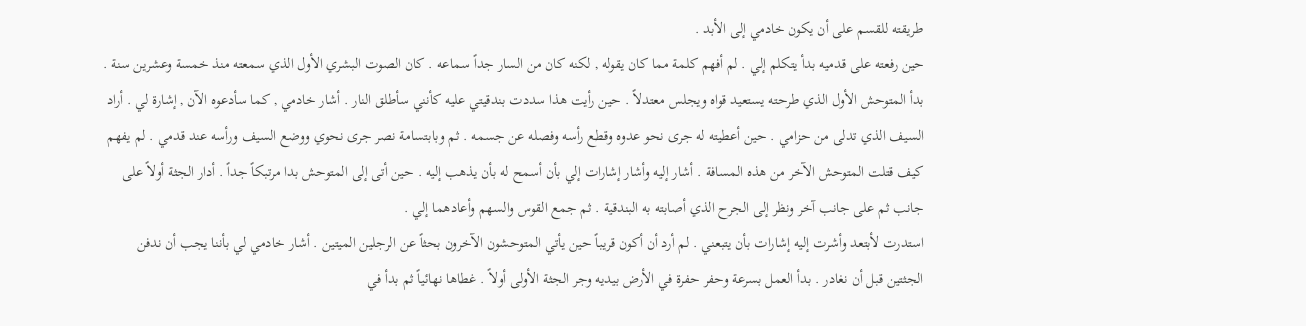طريقته للقسم على أن يكون خادمي إلى الأبد .
حين رفعته على قدميه بدأ يتكلم إلي . لم أفهم كلمة مما كان يقوله , لكنه كان من السار جداً سماعه . كان الصوت البشري الأول الذي سمعته منذ خمسة وعشرين سنة .
بدأ المتوحش الأول الذي طرحته يستعيد قواه ويجلس معتدلاً . حين رأيت هذا سددت بندقيتي عليه كأنني سأطلق النار . أشار خادمي , كما سأدعوه الآن , إشارة لي . أراد السيف الذي تدلى من حزامي . حين أعطيته له جرى نحو عدوه وقطع رأسه وفصله عن جسمه . ثم وبابتسامة نصر جرى نحوي ووضع السيف ورأسه عند قدمي . لم يفهم كيف قتلت المتوحش الآخر من هذه المسافة . أشار إليه وأشار إشارات إلي بأن أسمح له بأن يذهب إليه . حين أتى إلى المتوحش بدا مرتبكاً جداً . أدار الجثة أولاً على جانب ثم على جانب آخر ونظر إلى الجرح الذي أصابته به البندقية . ثم جمع القوس والسهم وأعادهما إلي .
استدرت لأبتعد وأشرت إليه إشارات بأن يتبعني . لم أرد أن أكون قريباً حين يأتي المتوحشون الآخرون بحثاً عن الرجلين الميتين . أشار خادمي لي بأننا يجب أن ندفن الجثتين قبل أن نغادر . بدأ العمل بسرعة وحفر حفرة في الأرض بيديه وجر الجثة الأولى أولاً . غطاها نهائياً ثم بدأ في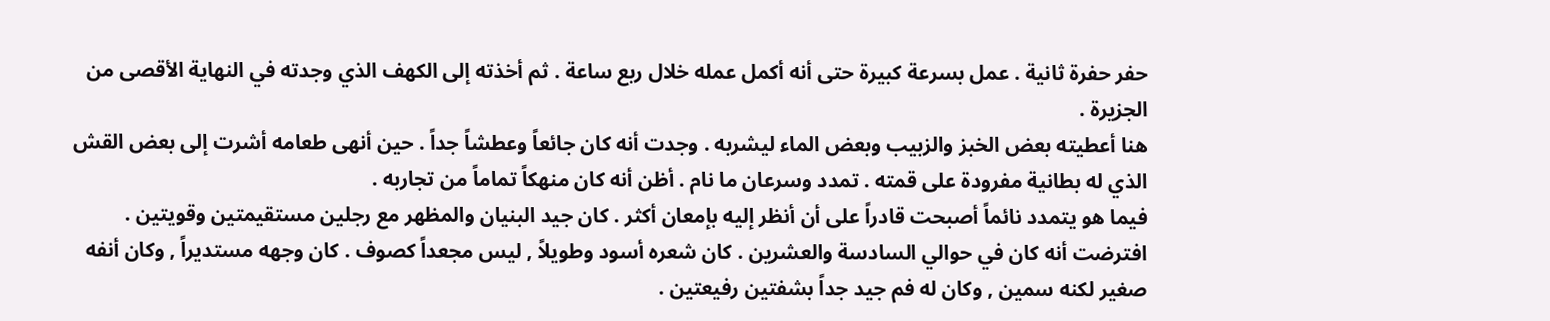حفر حفرة ثانية . عمل بسرعة كبيرة حتى أنه أكمل عمله خلال ربع ساعة . ثم أخذته إلى الكهف الذي وجدته في النهاية الأقصى من الجزيرة .
هنا أعطيته بعض الخبز والزبيب وبعض الماء ليشربه . وجدت أنه كان جائعاً وعطشاً جداً . حين أنهى طعامه أشرت إلى بعض القش الذي له بطانية مفرودة على قمته . تمدد وسرعان ما نام . أظن أنه كان منهكاً تماماً من تجاربه .
فيما هو يتمدد نائماً أصبحت قادراً على أن أنظر إليه بإمعان أكثر . كان جيد البنيان والمظهر مع رجلين مستقيمتين وقويتين . افترضت أنه كان في حوالي السادسة والعشرين . كان شعره أسود وطويلاً , ليس مجعداً كصوف . كان وجهه مستديراً , وكان أنفه صغير لكنه سمين , وكان له فم جيد جداً بشفتين رفيعتين .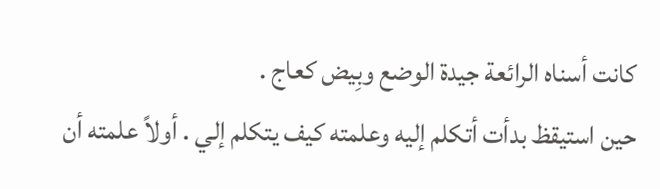كانت أسناه الرائعة جيدة الوضع وبِيض كعاج .
حين استيقظ بدأت أتكلم إليه وعلمته كيف يتكلم إلي . أولاً علمته أن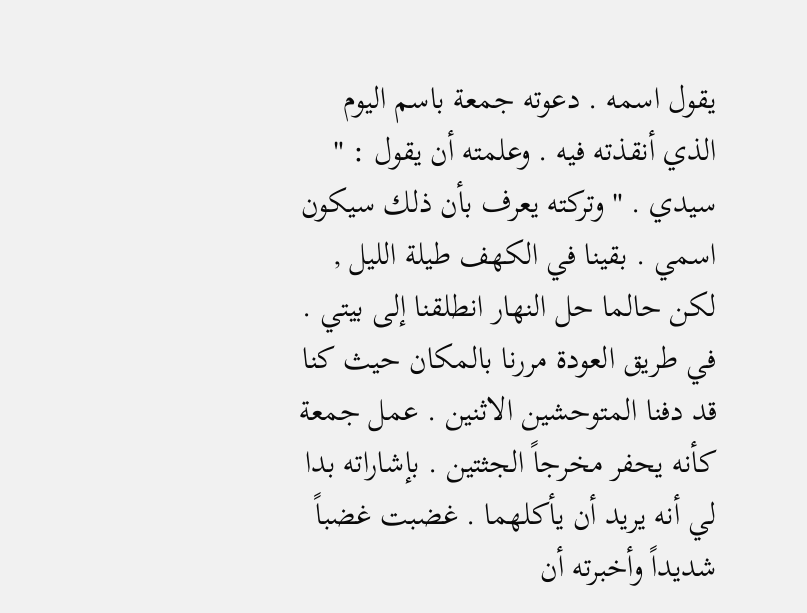يقول اسمه . دعوته جمعة باسم اليوم الذي أنقذته فيه . وعلمته أن يقول : " سيدي . " وتركته يعرف بأن ذلك سيكون اسمي . بقينا في الكهف طيلة الليل , لكن حالما حل النهار انطلقنا إلى بيتي . في طريق العودة مررنا بالمكان حيث كنا قد دفنا المتوحشين الاثنين . عمل جمعة كأنه يحفر مخرجاً الجثتين . بإشاراته بدا لي أنه يريد أن يأكلهما . غضبت غضباً شديداً وأخبرته أن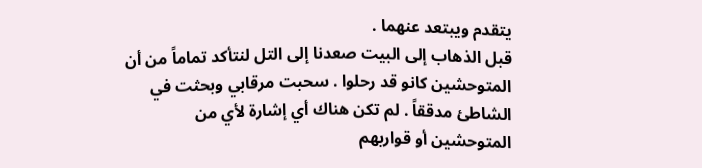يتقدم ويبتعد عنهما .
قبل الذهاب إلى البيت صعدنا إلى التل لنتأكد تماماً من أن المتوحشين كانو قد رحلوا . سحبت مرقابي وبحثت في الشاطئ مدققاً . لم تكن هناك أي إشارة لأي من المتوحشين أو قواربهم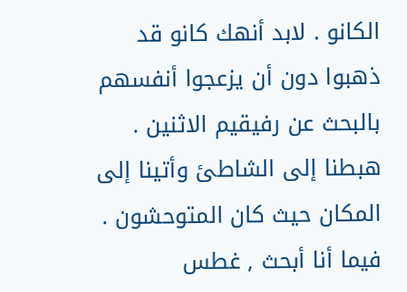الكانو . لابد أنهك كانو قد ذهبوا دون أن يزعجوا أنفسهم بالبحث عن رفيقيم الاثنين .
هبطنا إلى الشاطئ وأتينا إلى المكان حيث كان المتوحشون . فيما أنا أبحث , غطس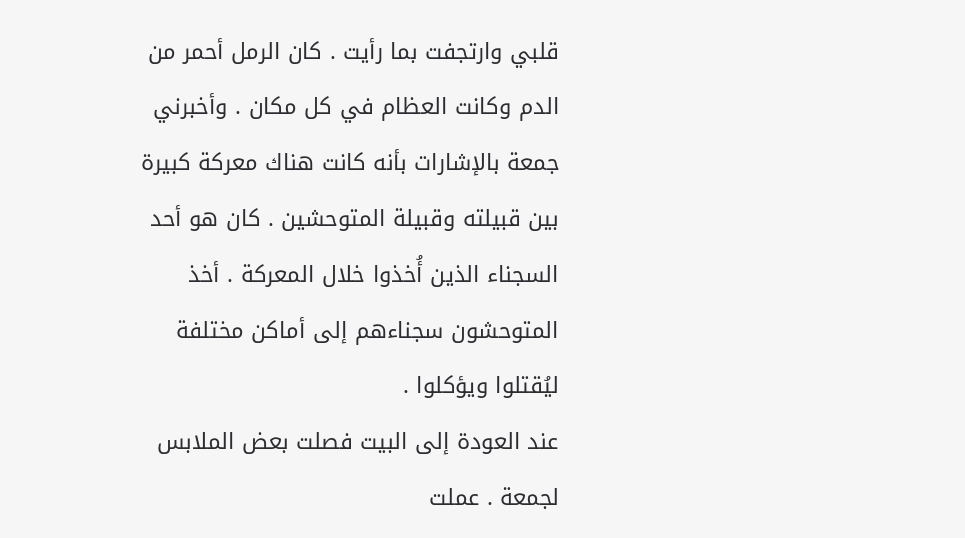قلبي وارتجفت بما رأيت . كان الرمل أحمر من الدم وكانت العظام في كل مكان . وأخبرني جمعة بالإشارات بأنه كانت هناك معركة كبيرة بين قبيلته وقبيلة المتوحشين . كان هو أحد السجناء الذين أُخذوا خلال المعركة . أخذ المتوحشون سجناءهم إلى أماكن مختلفة ليُقتلوا ويؤكلوا .
عند العودة إلى البيت فصلت بعض الملابس لجمعة . عملت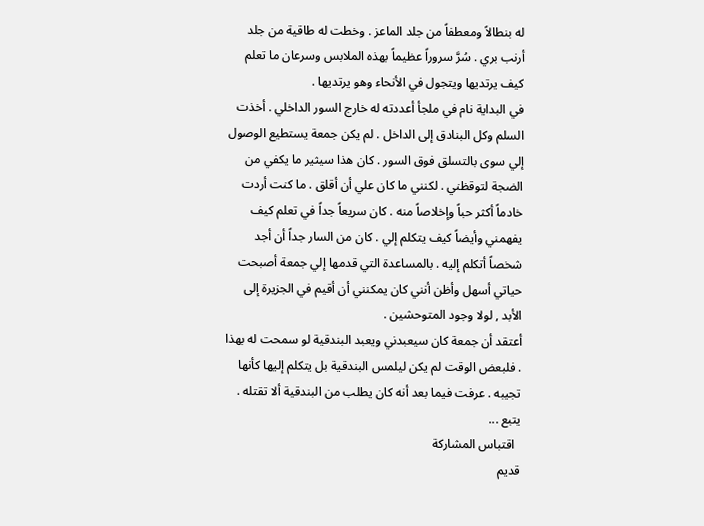له بنطالاً ومعطفاً من جلد الماعز . وخطت له طاقية من جلد أرنب بري . سُرَّ سروراً عظيماً بهذه الملابس وسرعان ما تعلم كيف يرتديها ويتجول في الأنحاء وهو يرتديها .
في البداية نام في ملجأ أعددته له خارج السور الداخلي . أخذت السلم وكل البنادق إلى الداخل . لم يكن جمعة يستطيع الوصول إلي سوى بالتسلق فوق السور . كان هذا سيثير ما يكفي من الضجة لتوقظني . لكنني ما كان علي أن أقلق . ما كنت أردت خادماً أكثر حباً وإخلاصاً منه . كان سريعاً جداً في تعلم كيف يفهمني وأيضاً كيف يتكلم إلي . كان من السار جداً أن أجد شخصاً أتكلم إليه . بالمساعدة التي قدمها إلي جمعة أصبحت حياتي أسهل وأظن أنني كان يمكنني أن أقيم في الجزيرة إلى الأبد , لولا وجود المتوحشين .
أعتقد أن جمعة كان سيعبدني ويعبد البندقية لو سمحت له بهذا . فلبعض الوقت لم يكن ليلمس البندقية بل يتكلم إليها كأنها تجيبه . عرفت فيما بعد أنه كان يطلب من البندقية ألا تقتله .
يتبع ...
  اقتباس المشاركة
قديم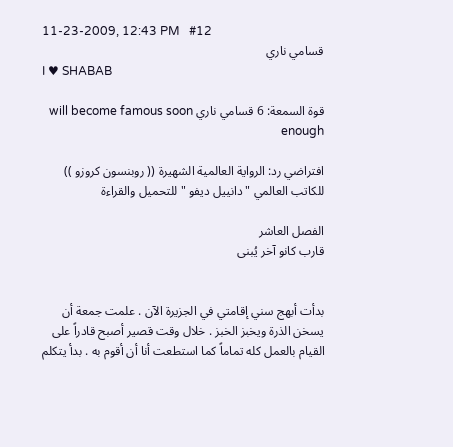11-23-2009, 12:43 PM   #12
قسامي ناري
I ♥ SHABAB

قوة السمعة: 6 قسامي ناري will become famous soon enough

افتراضي رد: الرواية العالمية الشهيرة (( روبنسون كروزو )) للكاتب العالمي " دانييل ديفو " للتحميل والقراءة

الفصل العاشر
قارب كانو آخر يُبنى


بدأت أبهج سني إقامتي في الجزيرة الآن . علمت جمعة أن يسخن الذرة ويخبز الخبز . خلال وقت قصير أصبح قادراً على القيام بالعمل كله تماماً كما استطعت أنا أن أقوم به . بدأ يتكلم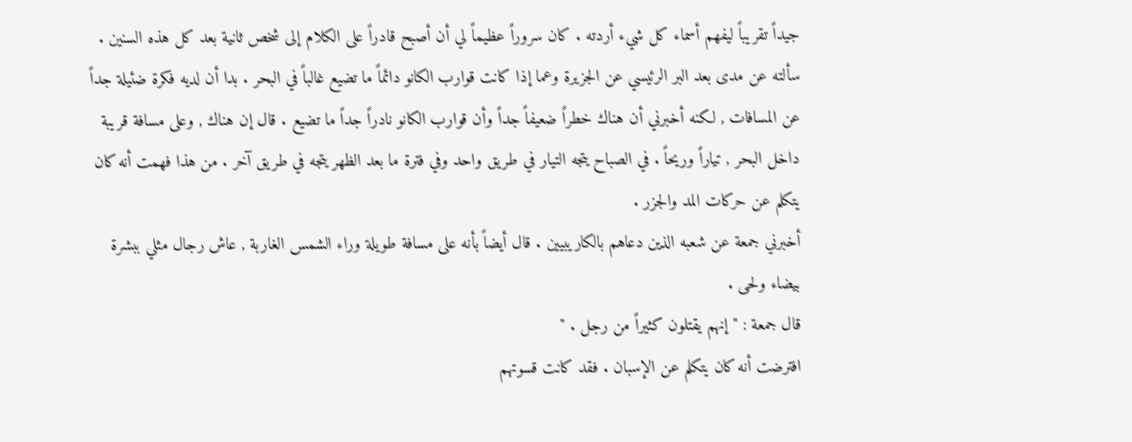جيداً تقريباً ليفهم أسماء كل شيء أردته . كان سروراً عظيماً لي أن أصبح قادراً على الكلام إلى شخص ثانية بعد كل هذه السنين .
سألته عن مدى بعد البر الرئيسي عن الجزيرة وعما إذا كانت قوارب الكانو دائماً ما تضيع غالباً في البحر . بدا أن لديه فكرة ضئيلة جداً عن المسافات , لكنه أخبرني أن هناك خطراً ضعيفاً جداً وأن قوارب الكانو نادراً جداً ما تضيع . قال إن هناك , وعلى مسافة قريبة داخل البحر , تياراً وريحاً . في الصباح يتجه التيار في طريق واحد وفي فترة ما بعد الظهر يتجه في طريق آخر . من هذا فهمت أنه كان يتكلم عن حركات المد والجزر .
أخبرني جمعة عن شعبه الذين دعاهم بالكاريبيين . قال أيضاً بأنه على مسافة طويلة وراء الشمس الغاربة , عاش رجال مثلي ببشرة بيضاء ولحى .
قال جمعة : " إنهم يقتلون كثيراً من رجل . "
افترضت أنه كان يتكلم عن الإسبان . فقد كانت قسوتهم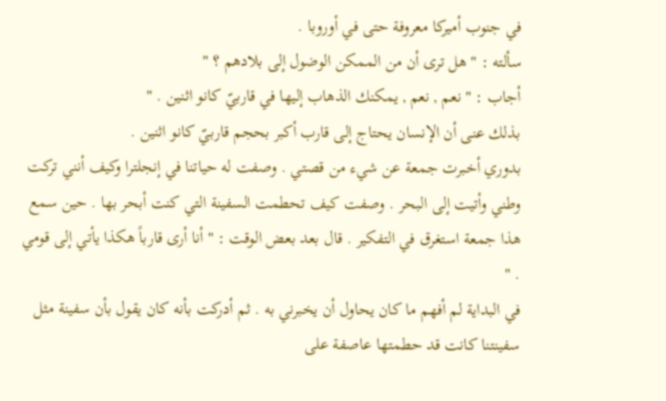في جنوب أميركا معروفة حتى في أوروبا .
سألته : " هل ترى أن من الممكن الوضول إلى بلادهم ؟ "
أجاب : " نعم , نعم , يمكنك الذهاب إليها في قاربيّ كانو اثنين . "
بذلك عنى أن الإنسان يحتاج إلى قارب أكبر بحجم قاربيّ كانو اثنين .
بدوري أخبرت جمعة عن شيء من قصتي . وصفت له حياتنا في إنجلترا وكيف أنني تركت وطني وأتيت إلى البحر . وصفت كيف تحطمت السفينة التي كنت أبحر بها . حين سمع هذا جمعة استغرق في التفكير . قال بعد بعض الوقت : " أنا أرى قارباً هكذا يأتي إلى قومي . "
في البداية لم أفهم ما كان يحاول أن يخبرني به . ثم أدركت بأنه كان يقول بأن سفينة مثل سفينتنا كانت قد حطمتها عاصفة على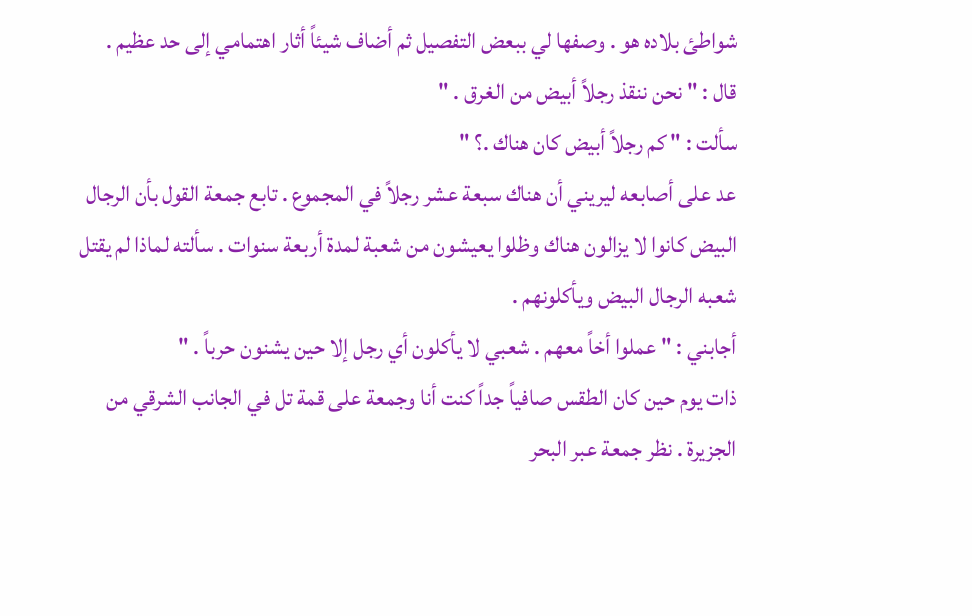شواطئ بلاده هو . وصفها لي ببعض التفصيل ثم أضاف شيئاً أثار اهتمامي إلى حد عظيم .
قال : " نحن ننقذ رجلاً أبيض من الغرق . "
سألت : " كم رجلاً أبيض كان هناك .؟ "
عد على أصابعه ليريني أن هناك سبعة عشر رجلاً في المجموع . تابع جمعة القول بأن الرجال البيض كانوا لا يزالون هناك وظلوا يعيشون من شعبة لمدة أربعة سنوات . سألته لماذا لم يقتل شعبه الرجال البيض ويأكلونهم .
أجابني : " عملوا أخاً معهم . شعبي لا يأكلون أي رجل إلا حين يشنون حرباً . "
ذات يوم حين كان الطقس صافياً جداً كنت أنا وجمعة على قمة تل في الجانب الشرقي من الجزيرة . نظر جمعة عبر البحر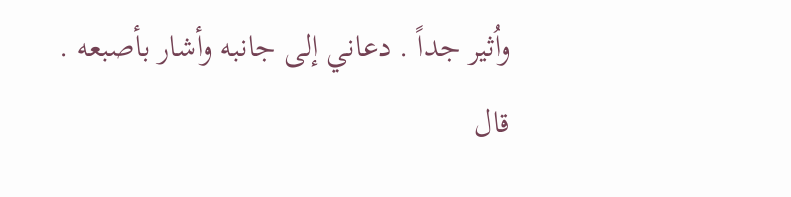واُثير جداً . دعاني إلى جانبه وأشار بأصبعه .
قال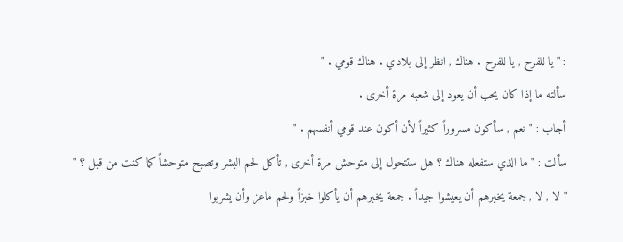: " يا للفرح , يا للفرح . هناك , انظر إلى بلادي . هناك قومي . "
سألته ما إذا كان يحب أن يعود إلى شعبه مرة أخرى .
أجاب : " نعم , سأكون مسروراً كثيراً لأن أكون عند قومي أنفسهم . "
سألت : " ما الذي ستفعله هناك ؟ هل ستتحول إلى متوحش مرة أخرى , تأكل لحم البشر وتصبح متوحشاً كما كنت من قبل ؟ "
" لا , لا , جمعة يخبرهم أن يعيشوا جيداً . جمعة يخبرهم أن يأكلوا خبزاً ولحم ماعز وأن يشربوا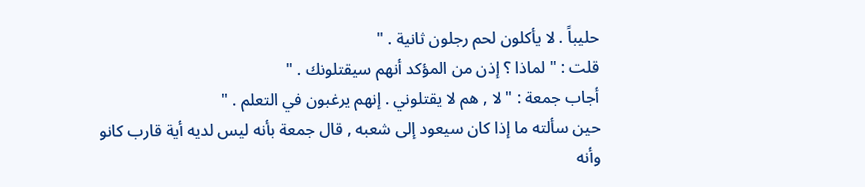حليباً . لا يأكلون لحم رجلون ثانية . "
قلت : " لماذا ؟ إذن من المؤكد أنهم سيقتلونك . "
أجاب جمعة : " لا , هم لا يقتلوني . إنهم يرغبون في التعلم . "
حين سألته ما إذا كان سيعود إلى شعبه , قال جمعة بأنه ليس لديه أية قارب كانو وأنه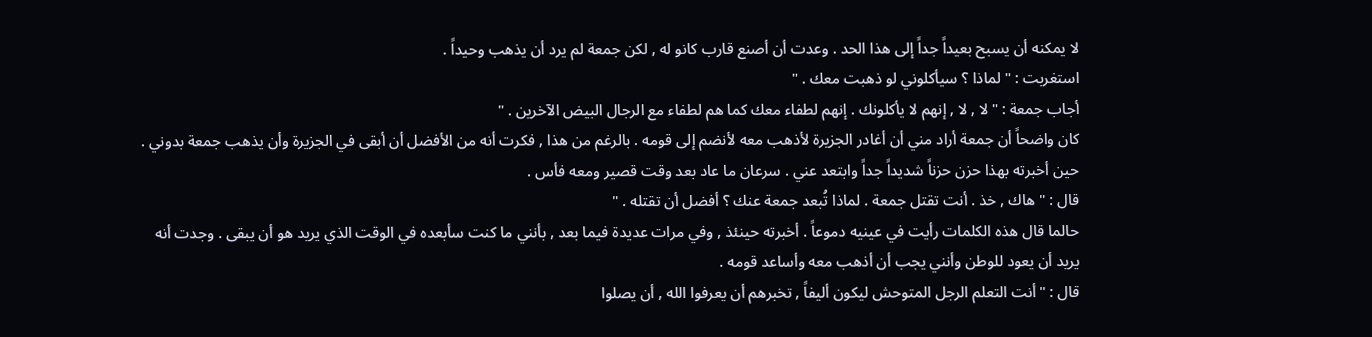لا يمكنه أن يسبح بعيداً جداً إلى هذا الحد . وعدت أن أصنع قارب كانو له , لكن جمعة لم يرد أن يذهب وحيداً .
استغربت : " لماذا ؟ سيأكلوني لو ذهبت معك . "
أجاب جمعة : " لا , لا , إنهم لا يأكلونك . إنهم لطفاء معك كما هم لطفاء مع الرجال البيض الآخرين . "
كان واضحاً أن جمعة أراد مني أن أغادر الجزيرة لأذهب معه لأنضم إلى قومه . بالرغم من هذا , فكرت أنه من الأفضل أن أبقى في الجزيرة وأن يذهب جمعة بدوني . حين أخبرته بهذا حزن حزناً شديداً جداً وابتعد عني . سرعان ما عاد بعد وقت قصير ومعه فأس .
قال : " هاك , خذ . أنت تقتل جمعة . لماذا تُبعد جمعة عنك ؟ أفضل أن تقتله . "
حالما قال هذه الكلمات رأيت في عينيه دموعاً . أخبرته حينئذ , وفي مرات عديدة فيما بعد , بأنني ما كنت سأبعده في الوقت الذي يريد هو أن يبقى . وجدت أنه يريد أن يعود للوطن وأنني يجب أن أذهب معه وأساعد قومه .
قال : " أنت التعلم الرجل المتوحش ليكون أليفاً , تخبرهم أن يعرفوا الله , أن يصلوا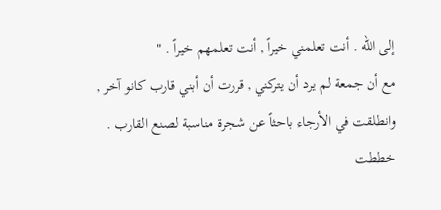إلى الله . أنت تعلمني خيراً , أنت تعلمهم خيراً . "
مع أن جمعة لم يرد أن يتركني , قررت أن أبني قارب كانو آخر , وانطلقت في الأرجاء باحثاً عن شجرة مناسبة لصنع القارب . خططت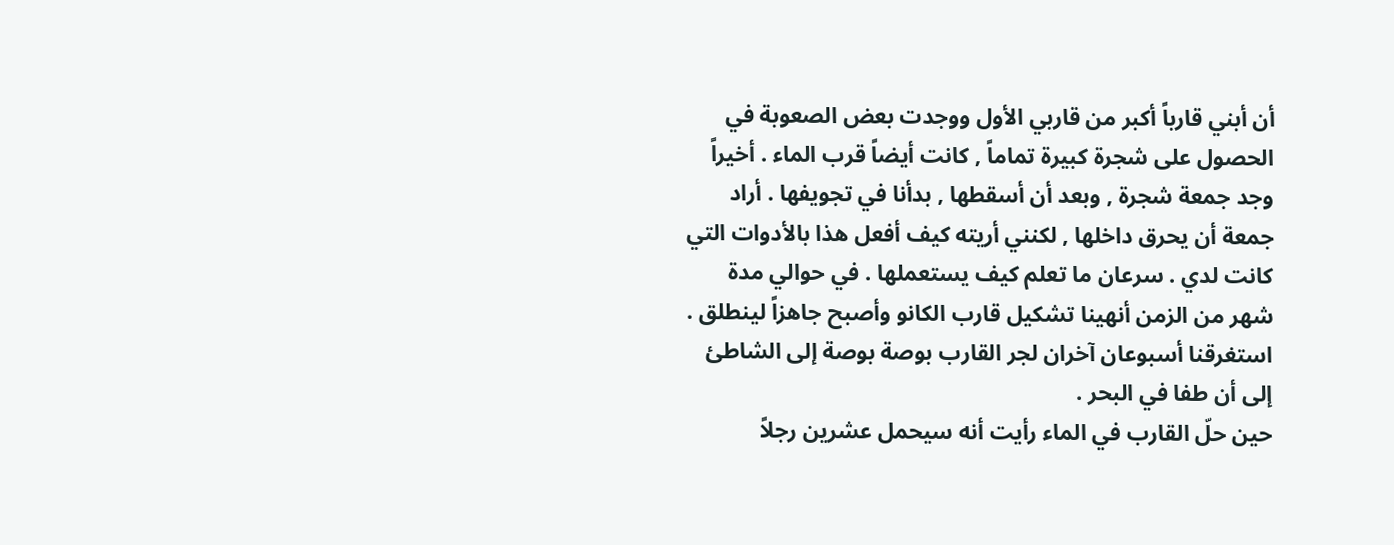أن أبني قارباً أكبر من قاربي الأول ووجدت بعض الصعوبة في الحصول على شجرة كبيرة تماماً , كانت أيضاً قرب الماء . أخيراً وجد جمعة شجرة , وبعد أن أسقطها , بدأنا في تجويفها . أراد جمعة أن يحرق داخلها , لكنني أريته كيف أفعل هذا بالأدوات التي كانت لدي . سرعان ما تعلم كيف يستعملها . في حوالي مدة شهر من الزمن أنهينا تشكيل قارب الكانو وأصبح جاهزاً لينطلق . استغرقنا أسبوعان آخران لجر القارب بوصة بوصة إلى الشاطئ إلى أن طفا في البحر .
حين حلّ القارب في الماء رأيت أنه سيحمل عشرين رجلاً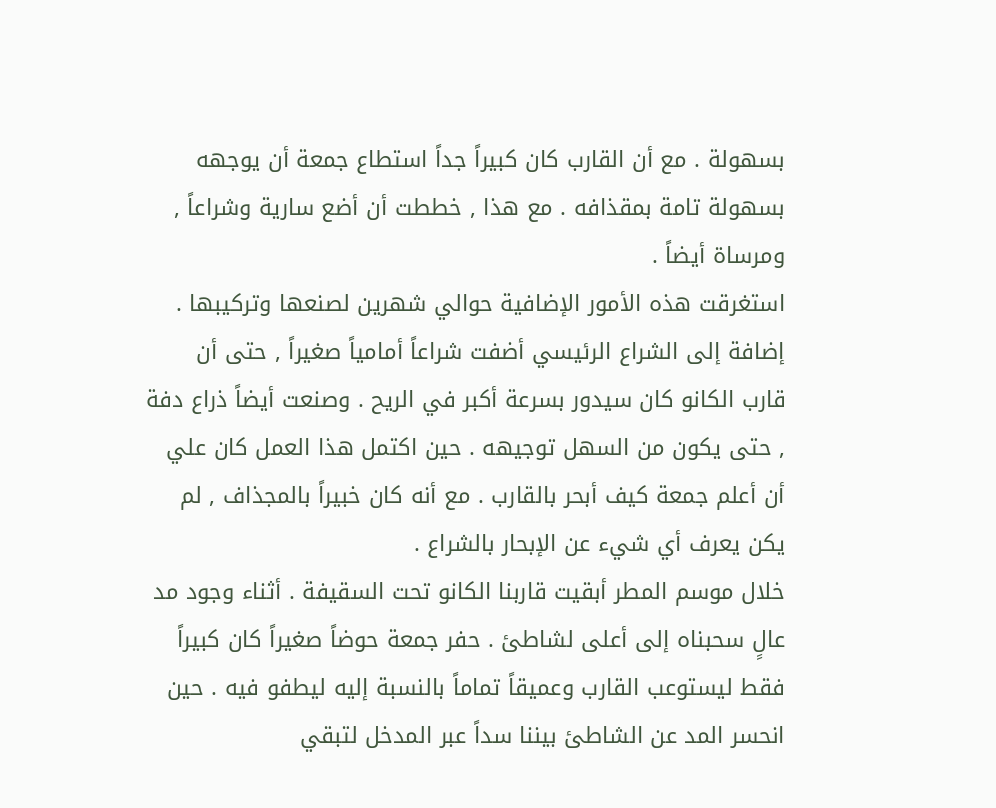بسهولة . مع أن القارب كان كبيراً جداً استطاع جمعة أن يوجهه بسهولة تامة بمقذافه . مع هذا , خططت أن أضع سارية وشراعاً , ومرساة أيضاً .
استغرقت هذه الأمور الإضافية حوالي شهرين لصنعها وتركيبها . إضافة إلى الشراع الرئيسي أضفت شراعاً أمامياً صغيراً , حتى أن قارب الكانو كان سيدور بسرعة أكبر في الريح . وصنعت أيضاً ذراع دفة , حتى يكون من السهل توجيهه . حين اكتمل هذا العمل كان علي أن أعلم جمعة كيف أبحر بالقارب . مع أنه كان خبيراً بالمجذاف , لم يكن يعرف أي شيء عن الإبحار بالشراع .
خلال موسم المطر أبقيت قاربنا الكانو تحت السقيفة . أثناء وجود مد عالٍ سحبناه إلى أعلى لشاطئ . حفر جمعة حوضاً صغيراً كان كبيراً فقط ليستوعب القارب وعميقاً تماماً بالنسبة إليه ليطفو فيه . حين انحسر المد عن الشاطئ بيننا سداً عبر المدخل لتبقي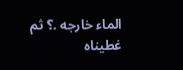الماء خارجه .؟ ثم غطيناه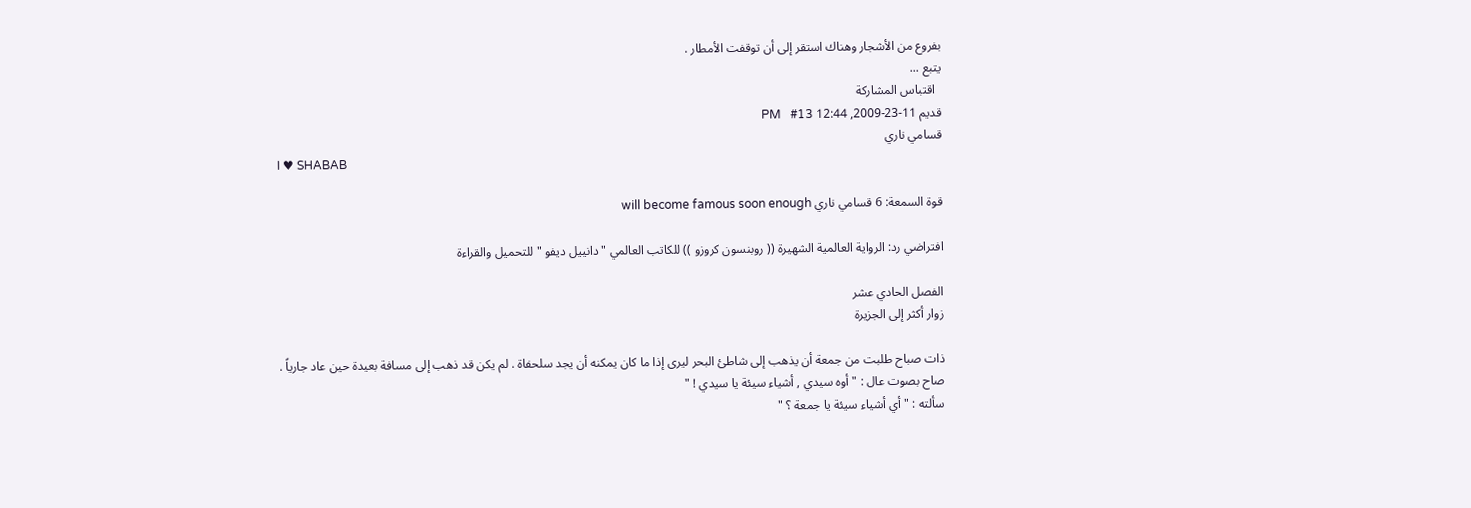بفروع من الأشجار وهناك استقر إلى أن توقفت الأمطار .
يتبع ...
  اقتباس المشاركة
قديم 11-23-2009, 12:44 PM   #13
قسامي ناري
I ♥ SHABAB

قوة السمعة: 6 قسامي ناري will become famous soon enough

افتراضي رد: الرواية العالمية الشهيرة (( روبنسون كروزو )) للكاتب العالمي " دانييل ديفو " للتحميل والقراءة

الفصل الحادي عشر
زوار أكثر إلى الجزيرة

ذات صباح طلبت من جمعة أن يذهب إلى شاطئ البحر ليرى إذا ما كان يمكنه أن يجد سلحفاة . لم يكن قد ذهب إلى مسافة بعيدة حين عاد جارياً .
صاح بصوت عال : " أوه سيدي , أشياء سيئة يا سيدي ! "
سألته : " أي أشياء سيئة يا جمعة ؟ "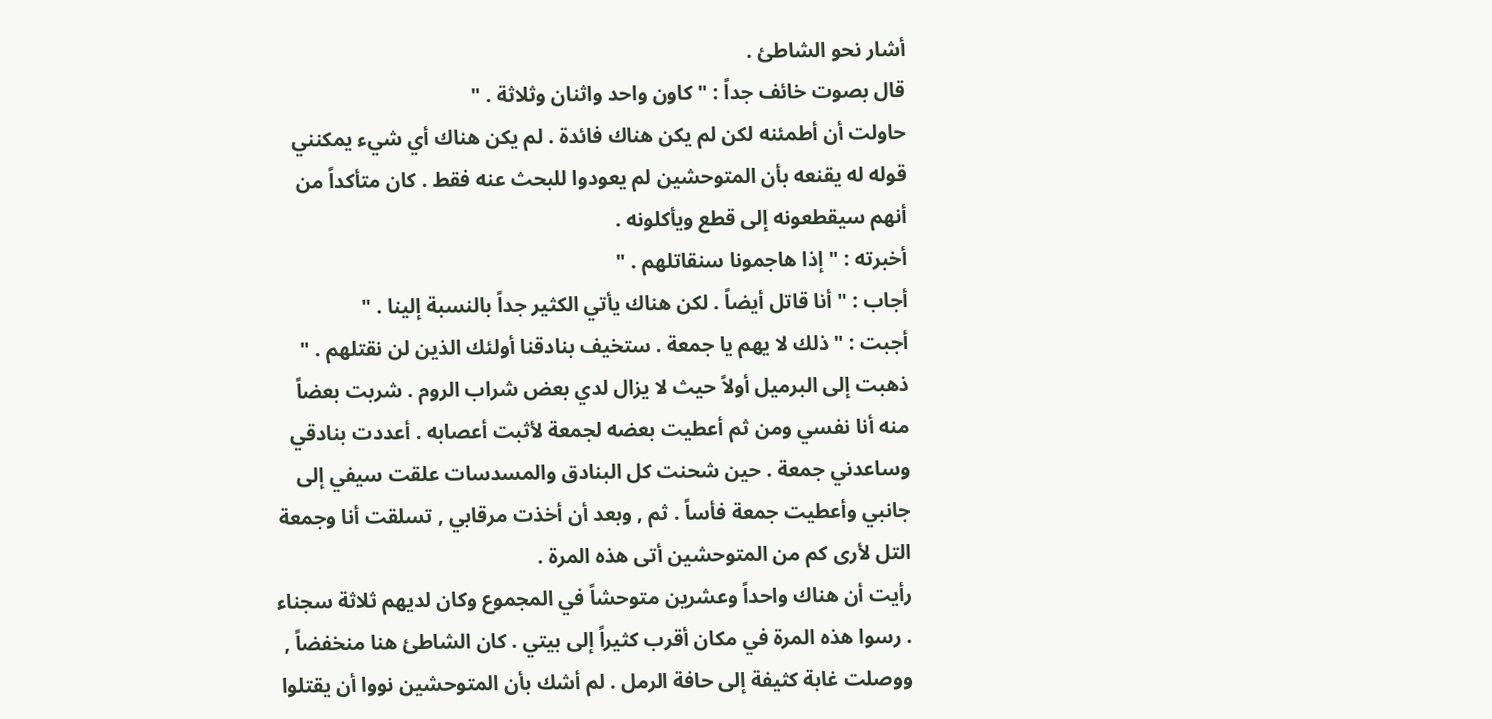أشار نحو الشاطئ .
قال بصوت خائف جداً : " كاون واحد واثنان وثلاثة . "
حاولت أن أطمئنه لكن لم يكن هناك فائدة . لم يكن هناك أي شيء يمكنني قوله له يقنعه بأن المتوحشين لم يعودوا للبحث عنه فقط . كان متأكداً من أنهم سيقطعونه إلى قطع ويأكلونه .
أخبرته : " إذا هاجمونا سنقاتلهم . "
أجاب : " أنا قاتل أيضاً . لكن هناك يأتي الكثير جداً بالنسبة إلينا . "
أجبت : " ذلك لا يهم يا جمعة . ستخيف بنادقنا أولئك الذين لن نقتلهم . "
ذهبت إلى البرميل أولاً حيث لا يزال لدي بعض شراب الروم . شربت بعضاً منه أنا نفسي ومن ثم أعطيت بعضه لجمعة لأثبت أعصابه . أعددت بنادقي وساعدني جمعة . حين شحنت كل البنادق والمسدسات علقت سيفي إلى جانبي وأعطيت جمعة فأساً . ثم , وبعد أن أخذت مرقابي , تسلقت أنا وجمعة التل لأرى كم من المتوحشين أتى هذه المرة .
رأيت أن هناك واحداً وعشرين متوحشاً في المجموع وكان لديهم ثلاثة سجناء . رسوا هذه المرة في مكان أقرب كثيراً إلى بيتي . كان الشاطئ هنا منخفضاً , ووصلت غابة كثيفة إلى حافة الرمل . لم أشك بأن المتوحشين نووا أن يقتلوا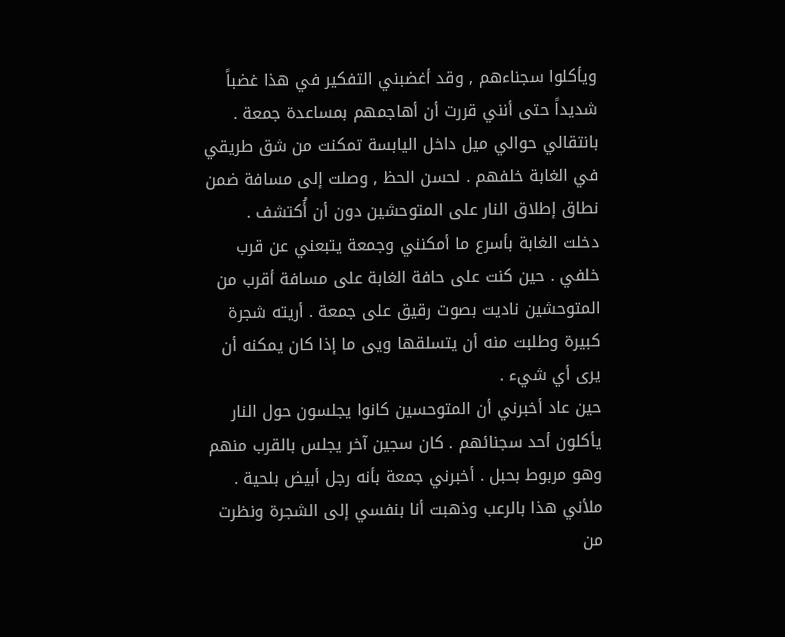ويأكلوا سجناءهم , وقد أغضبني التفكير في هذا غضباً شديداً حتى أنني قررت أن أهاجمهم بمساعدة جمعة . بانتقالي حوالي ميل داخل اليابسة تمكنت من شق طريقي في الغابة خلفهم . لحسن الحظ , وصلت إلى مسافة ضمن نطاق إطلاق النار على المتوحشين دون أن أُكتشف .
دخلت الغابة بأسرع ما أمكنني وجمعة يتبعني عن قرب خلفي . حين كنت على حافة الغابة على مسافة أقرب من المتوحشين ناديت بصوت رقيق على جمعة . أريته شجرة كبيرة وطلبت منه أن يتسلقها ويى ما إذا كان يمكنه أن يرى أي شيء .
حين عاد أخبرني أن المتوحسين كانوا يجلسون حول النار يأكلون أحد سجنائهم . كان سجين آخر يجلس بالقرب منهم وهو مربوط بحبل . أخبرني جمعة بأنه رجل أبيض بلحية . ملأني هذا بالرعب وذهبت أنا بنفسي إلى الشجرة ونظرت من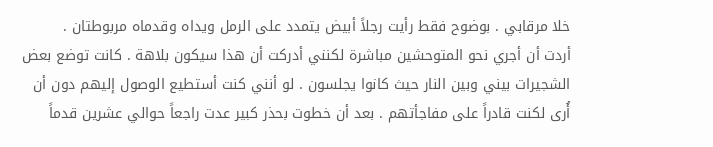خلا مرقابي . بوضوح فقط رأيت رجلاً أبيض يتمدد على الرمل ويداه وقدماه مربوطتان .
أردت أن أجري نحو المتوحشين مباشرة لكنني أدركت أن هذا سيكون بلاهة . كانت توضع بعض الشجيرات بيني وبين النار حيث كانوا يجلسون . لو أنني كنت أستطيع الوصول إليهم دون أن أُرى لكنت قادراً على مفاجأتهم . بعد أن خطوت بحذر كبير عدت راجعاً حوالي عشرين قدماً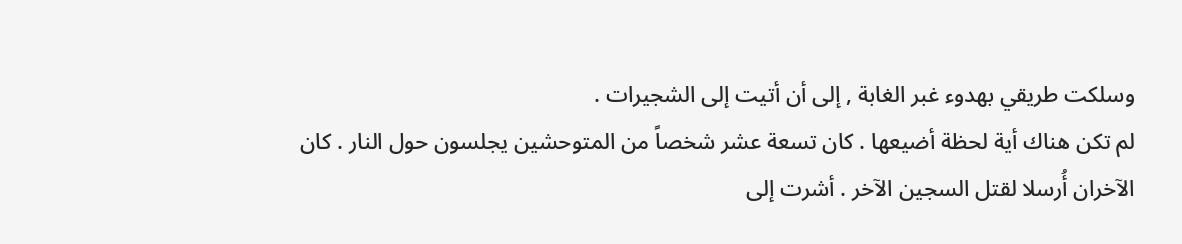وسلكت طريقي بهدوء غبر الغابة , إلى أن أتيت إلى الشجيرات .
لم تكن هناك أية لحظة أضيعها . كان تسعة عشر شخصاً من المتوحشين يجلسون حول النار . كان الآخران أُرسلا لقتل السجين الآخر . أشرت إلى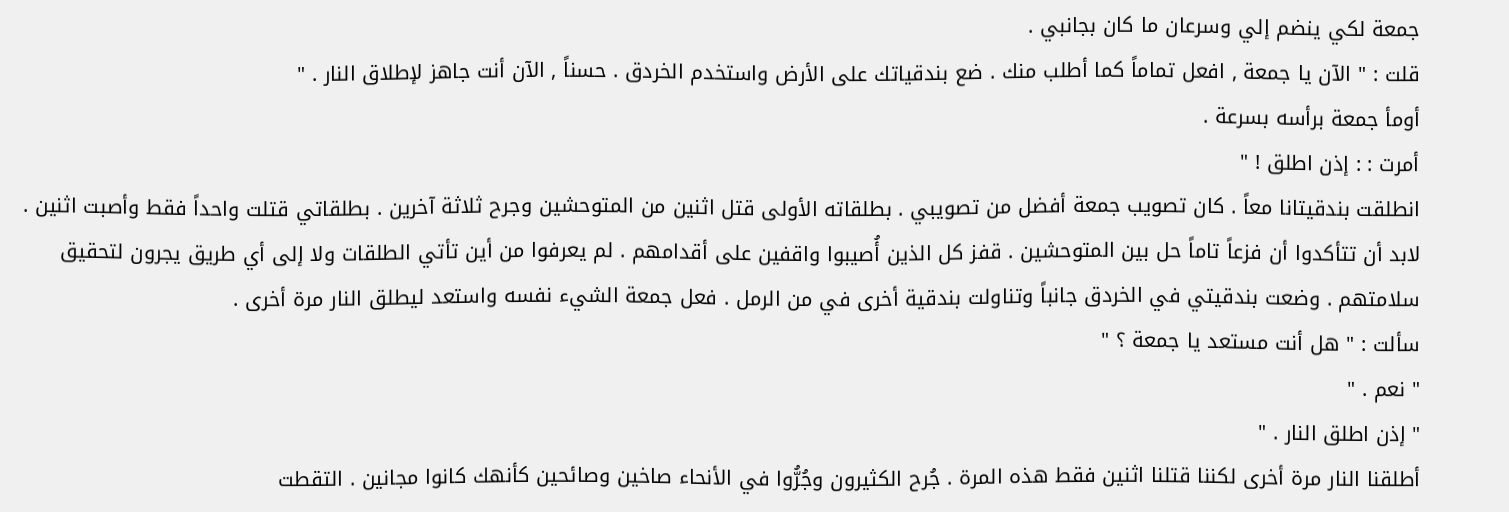جمعة لكي ينضم إلي وسرعان ما كان بجانبي .
قلت : " الآن يا جمعة , افعل تماماً كما أطلب منك . ضع بندقياتك على الأرض واستخدم الخردق . حسناً , الآن أنت جاهز لإطلاق النار . "
أومأ جمعة برأسه بسرعة .
أمرت : : إذن اطلق ! "
انطلقت بندقيتانا معاً . كان تصويب جمعة أفضل من تصويبي . بطلقاته الأولى قتل اثنين من المتوحشين وجرح ثلاثة آخرين . بطلقاتي قتلت واحداً فقط وأصبت اثنين .
لابد أن تتأكدوا أن فزعاً تاماً حل بين المتوحشين . قفز كل الذين أُصيبوا واقفين على أقدامهم . لم يعرفوا من أين تأتي الطلقات ولا إلى أي طريق يجرون لتحقيق سلامتهم . وضعت بندقيتي في الخردق جانباً وتناولت بندقية أخرى في من الرمل . فعل جمعة الشيء نفسه واستعد ليطلق النار مرة أخرى .
سألت : " هل أنت مستعد يا جمعة ؟ "
" نعم . "
" إذن اطلق النار . "
أطلقنا النار مرة أخرى لكننا قتلنا اثنين فقط هذه المرة . جُرح الكثيرون وجُرُّوا في الأنحاء صاخين وصائحين كأنهك كانوا مجانين . التقطت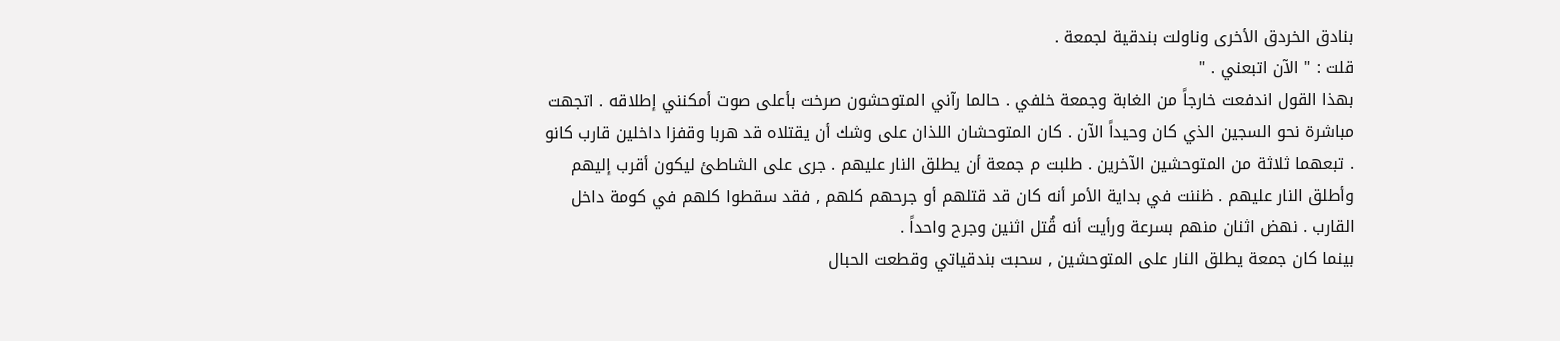بنادق الخردق الأخرى وناولت بندقية لجمعة .
قلت : " الآن اتبعني . "
بهذا القول اندفعت خارجاً من الغابة وجمعة خلفي . حالما رآني المتوحشون صرخت بأعلى صوت أمكنني إطلاقه . اتجهت مباشرة نحو السجين الذي كان وحيداً الآن . كان المتوحشان اللذان على وشك أن يقتلاه قد هربا وقفزا داخلين قارب كانو . تبعهما ثلاثة من المتوحشين الآخرين . طلبت م جمعة أن يطلق النار عليهم . جرى على الشاطئ ليكون أقرب إليهم وأطلق النار عليهم . ظننت في بداية الأمر أنه كان قد قتلهم أو جرحهم كلهم , فقد سقطوا كلهم في كومة داخل القارب . نهض اثنان منهم بسرعة ورأيت أنه قُتل اثنين وجرح واحداً .
بينما كان جمعة يطلق النار على المتوحشين , سحبت بندقياتي وقطعت الحبال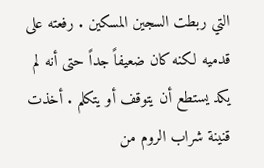التي ربطت السجين المسكين . رفعته على قدميه لكنه كان ضعيفاً جداً حتى أنه لم يكد يستطع أن يتوقف أو يتكلم . أخذت قنينة شراب الروم من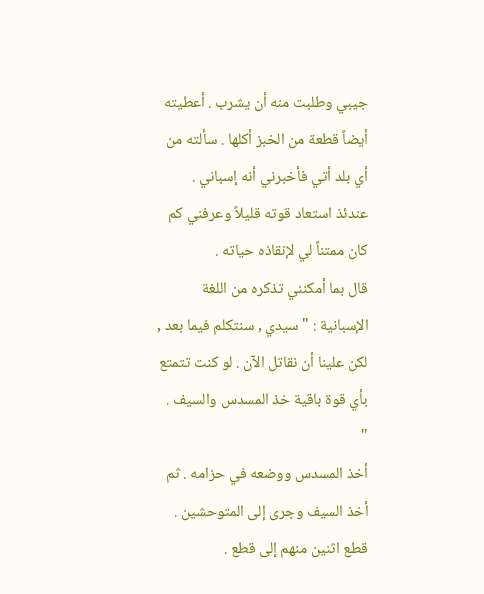جيبي وطلبت منه أن يشرب . أعطيته أيضاً قطعة من الخبز أكلها . سألته من أي بلد أتي فأخبرني أنه إسباني .
عندئذ استعاد قوته قليلاً وعرفني كم كان ممتناً لي لإنقاذه حياته .
قال بما أمكنني تذكره من اللغة الإسبانية : " سيدي , سنتكلم فيما بعد , لكن علينا أن نقاتل الآن . لو كنت تتمتع بأي قوة باقية خذ المسدس والسيف . "
أخذ المسدس ووضعه في حزامه . ثم أخذ السيف وجرى إلى المتوحشين . قطع اثنين منهم إلى قطع .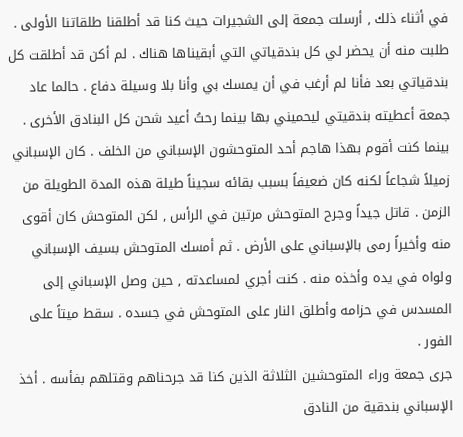في أثناء ذلك , أرسلت جمعة إلى الشجيرات حيث كنا قد أطلقنا طلقاتنا الأولى . طلبت منه أن يحضر لي كل بندقياتي التي أبقيناها هناك . لم أكن قد أطلقت كل بندقياتي بعد فأنا لم أرغب في أن يمسك بي وأنا بلا وسيلة دفاع . حالما عاد جمعة أعطيته بندقيتي ليحميني بها بينما رحتُ أعيد شحن كل البنادق الأخرى .
بينما كنت أقوم بهذا هاجم أحد المتوحشون الإسباني من الخلف . كان الإسباني زميلاً شجاعاً لكنه كان ضعيفاً بسبب بقائه سجيناً طيلة هذه المدة الطويلة من الزمن . قاتل جيداً وجرح المتوحش مرتين في الرأس , لكن المتوحش كان أقوى منه وأخيراً رمى بالإسباني على الأرض . ثم أمسك المتوحش بسيف الإسباني ولواه في يده وأخذه منه . كنت أجري لمساعدته , حين وصل الإسباني إلى المسدس في حزامه وأطلق النار على المتوحش في جسده . سقط ميتاً على الفور .
جرى جمعة وراء المتوحشين الثلاثة الذين كنا قد جرحناهم وقتلهم بفأسه . أخذ الإسباني بندقية من النادق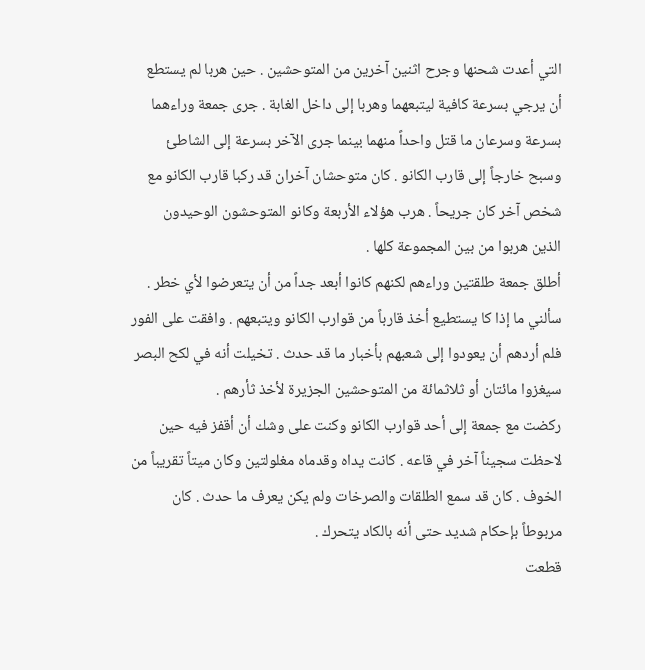التي أعدت شحنها وجرح اثنين آخرين من المتوحشين . حين هربا لم يستطع أن يرجي بسرعة كافية ليتبعهما وهربا إلى داخل الغابة . جرى جمعة وراءهما بسرعة وسرعان ما قتل واحداً منهما بينما جرى الآخر بسرعة إلى الشاطئ وسبح خارجاً إلى قارب الكانو . كان متوحشان آخران قد ركبا قارب الكانو مع شخص آخر كان جريحاً . هرب هؤلاء الأربعة وكانو المتوحشون الوحيدون الذين هربوا من بين المجموعة كلها .
أطلق جمعة طلقتين وراءهم لكنهم كانوا أبعد جداً من أن يتعرضوا لأي خطر . سألني ما إذا كا يستطيع أخذ قارباً من قوارب الكانو ويتبعهم . وافقت على الفور فلم أردهم أن يعودوا إلى شعبهم بأخبار ما قد حدث . تخيلت أنه في لكح البصر سيغزوا مائتان أو ثلاثمائة من المتوحشين الجزيرة لأخذ ثأرهم .
ركضت مع جمعة إلى أحد قوارب الكانو وكنت على وشك أن أقفز فيه حين لاحظت سجيناً آخر في قاعه . كانت يداه وقدماه مغلولتين وكان ميتاً تقريباً من الخوف . كان قد سمع الطلقات والصرخات ولم يكن يعرف ما حدث . كان مربوطاً بإحكام شديد حتى أنه بالكاد يتحرك .
قطعت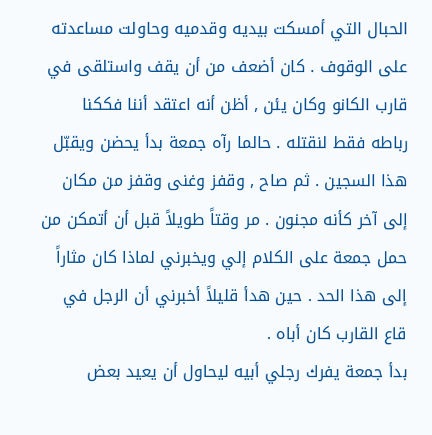الحبال التي أمسكت بيديه وقدميه وحاولت مساعدته على الوقوف . كان أضعف من أن يقف واستلقى في قارب الكانو وكان يئن , أظن أنه اعتقد أننا فككنا رباطه فقط لنقتله . حالما رآه جمعة بدأ يحضن ويقبّل هذا السجين . ثم صاح , وقفز وغنى وقفز من مكان إلى آخر كأنه مجنون . مر وقتاً طويلاً قبل أن أتمكن من حمل جمعة على الكلام إلي ويخبرني لماذا كان مثاراً إلى هذا الحد . حين هدأ قليلاً أخبرني أن الرجل في قاع القارب كان أباه .
بدأ جمعة يفرك رجلي أبيه ليحاول أن يعيد بعض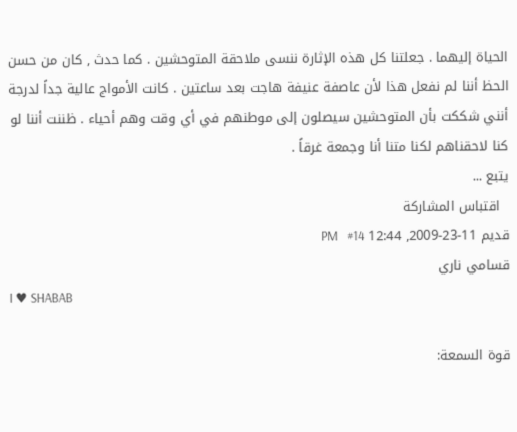الحياة إليهما . جعلتنا كل هذه الإثارة ننسى ملاحقة المتوحشين . كما حدث , كان من حسن الحظ أننا لم نفعل هذا لأن عاصفة عنيفة هاجت بعد ساعتين . كانت الأمواج عالية جداً لدرجة أنني شككت بأن المتوحشين سيصلون إلى موطنهم في أي وقت وهم أحياء . ظننت أننا لو كنا لاحقناهم لكنا متنا أنا وجمعة غرقاً .
يتبع ...
  اقتباس المشاركة
قديم 11-23-2009, 12:44 PM   #14
قسامي ناري
I ♥ SHABAB

قوة السمعة: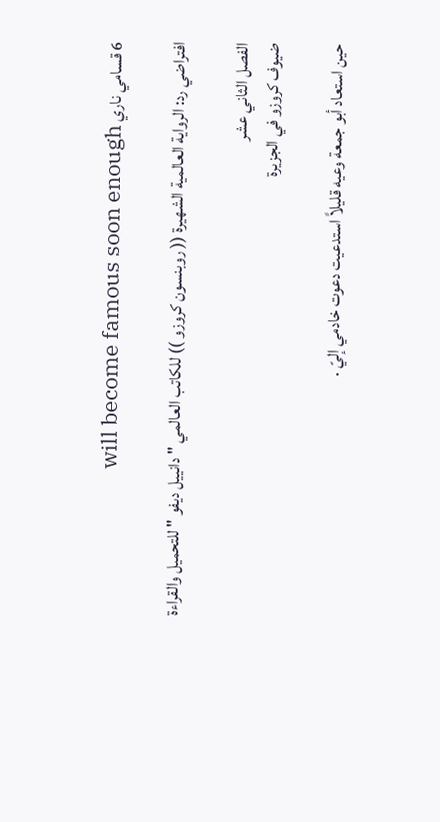6 قسامي ناري will become famous soon enough

افتراضي رد: الرواية العالمية الشهيرة (( روبنسون كروزو )) للكاتب العالمي " دانييل ديفو " للتحميل والقراءة

الفصل الثاني عشر
ضيوف كروزو في الجزيرة

حين استعاد أبو جمعة وعيه قليلاً استدعيت دعوت خادمي إليّ .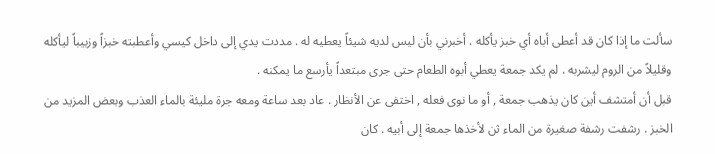سألت ما إذا كان قد أعطى أباه أي خبز يأكله . أخبرني بأن ليس لديه شيئاً يعطيه له . مددت يدي إلى داخل كيسي وأعطبته خبزاً وزبيباً ليأكله وقليلاً من الروم ليشربه . لم يكد جمعة يعطي أبوه الطعام حتى جرى مبتعداً يأرسع ما يمكنه .
قبل أن أمتشف أين كان يذهب جمعة , أو ما نوى فعله , اختفى عن الأنظار . عاد بعد ساعة ومعه جرة مليئة بالماء العذب وبعض المزيد من الخبز . رشفت رشفة صغيرة من الماء ثن لأخذها جمعة إلى أبيه . كان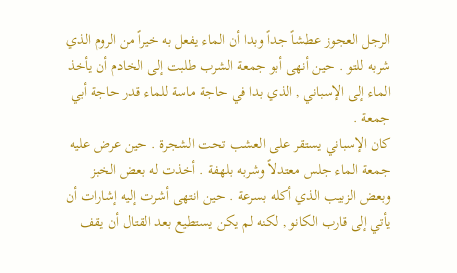الرجل العجوز عطشاً جداً وبدا أن الماء يفعل به خيراً من الروم الذي شربه للتو . حين أنهى أبو جمعة الشرب طلبت إلى الخادم أن يأخذ الماء إلى الإسباني , الذي بدا في حاجة ماسة للماء قدر حاجة أبي جمعة .
كان الإسباني يستقر على العشب تحت الشجرة . حين عرض عليه جمعة الماء جلس معتدلاً وشربه بلهفة . أخذت له بعض الخبز وبعض الزبيب الذي أكله بسرعة . حين انتهى أشرت إليه إشارات أن يأتي إلى قارب الكانو , لكنه لم يكن يستطيع بعد القتال أن يقف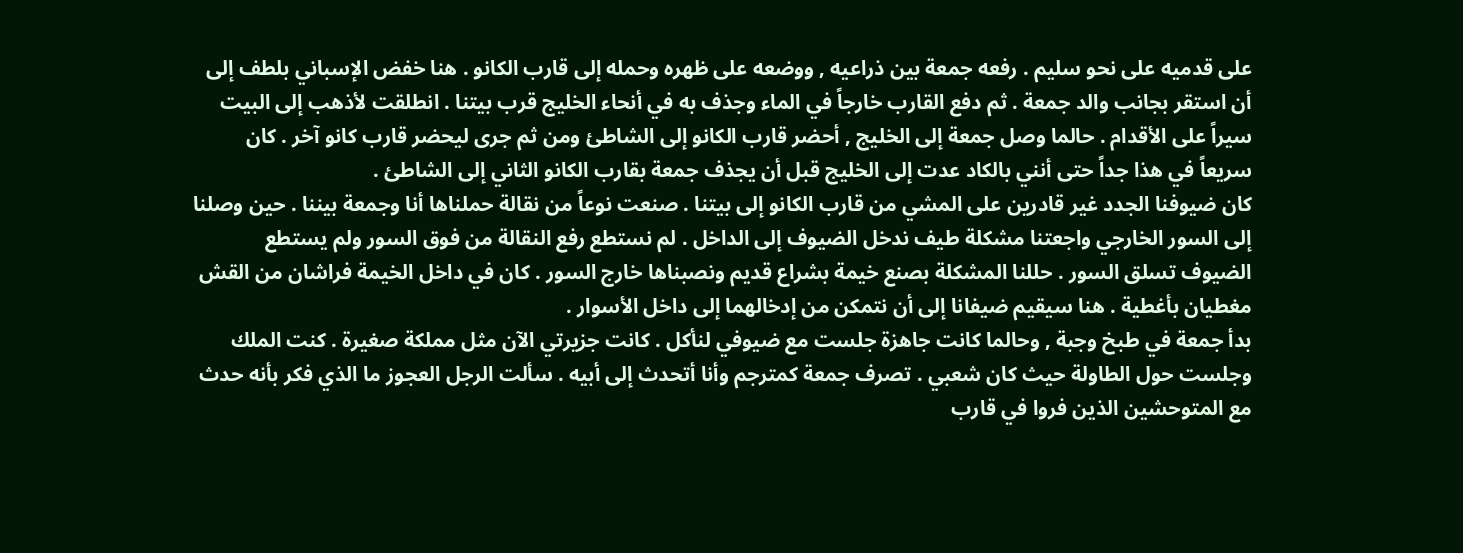على قدميه على نحو سليم . رفعه جمعة بين ذراعيه , ووضعه على ظهره وحمله إلى قارب الكانو . هنا خفض الإسباني بلطف إلى أن استقر بجانب والد جمعة . ثم دفع القارب خارجاً في الماء وجذف به في أنحاء الخليج قرب بيتنا . انطلقت لأذهب إلى البيت سيراً على الأقدام . حالما وصل جمعة إلى الخليج , أحضر قارب الكانو إلى الشاطئ ومن ثم جرى ليحضر قارب كانو آخر . كان سريعاً في هذا جداً حتى أنني بالكاد عدت إلى الخليج قبل أن يجذف جمعة بقارب الكانو الثاني إلى الشاطئ .
كان ضيوفنا الجدد غير قادرين على المشي من قارب الكانو إلى بيتنا . صنعت نوعاً من نقالة حملناها أنا وجمعة بيننا . حين وصلنا إلى السور الخارجي واجعتنا مشكلة طيف ندخل الضيوف إلى الداخل . لم نستطع رفع النقالة من فوق السور ولم يستطع الضيوف تسلق السور . حللنا المشكلة بصنع خيمة بشراع قديم ونصبناها خارج السور . كان في داخل الخيمة فراشان من القش مغطيان بأغطية . هنا سيقيم ضيفانا إلى أن نتمكن من إدخالهما إلى داخل الأسوار .
بدأ جمعة في طبخ وجبة , وحالما كانت جاهزة جلست مع ضيوفي لنأكل . كانت جزيرتي الآن مثل مملكة صغيرة . كنت الملك وجلست حول الطاولة حيث كان شعبي . تصرف جمعة كمترجم وأنا أتحدث إلى أبيه . سألت الرجل العجوز ما الذي فكر بأنه حدث مع المتوحشين الذين فروا في قارب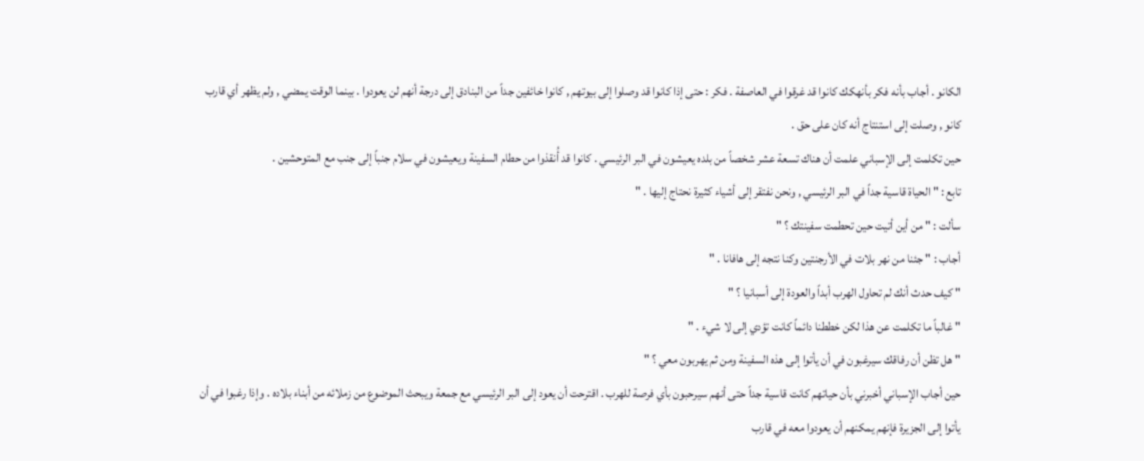الكانو . أجاب بأنه فكر بأنهكك كانوا قد غرقوا في العاصفة . فكر : حتى إذا كانوا قد وصلوا إلى بيوتهم , كانوا خائفين جداً من البنادق إلى درجة أنهم لن يعودوا . بينما الوقت يمضي , ولم يظهر أي قارب كانو , وصلت إلى استنتاج أنه كان على حق .
حين تكلمت إلى الإسباني علمت أن هناك تسعة عشر شخصاً من بلده يعيشون في البر الرئيسي . كانوا قد أُنقذوا من حطام السفينة ويعيشون في سلام جنباً إلى جنب مع المتوحشين .
تابع : " الحياة قاسية جداً في البر الرئيسي , ونحن نفتقر إلى أشياء كثيرة نحتاج إليها . "
سألت : " من أين أتيت حين تحطمت سفينتك ؟ "
أجاب : " جئنا من نهر بلات في الأرجنتين وكنا نتجه إلى هافانا . "
" كيف حدث أنك لم تحاول الهرب أبداً والعودة إلى أسبانيا ؟ "
" غالباً ما تكلمت عن هذا لكن خططنا دائماً كانت تؤدي إلى لا شيء . "
" هل تظن أن رفاقك سيرغبون في أن يأتوا إلى هذه السفينة ومن ثم يهربون معي ؟ "
حين أجاب الإسباني أخبرني بأن حياتهم كانت قاسية جداً حتى أنهم سيرحبون بأي فرصة للهرب . اقترحت أن يعود إلى البر الرئيسي مع جمعة ويبحث الموضوع من زملائه من أبناء بلاده . وإذا رغبوا في أن يأتوا إلى الجزيرة فإنهم يمكنهم أن يعودوا معه في قارب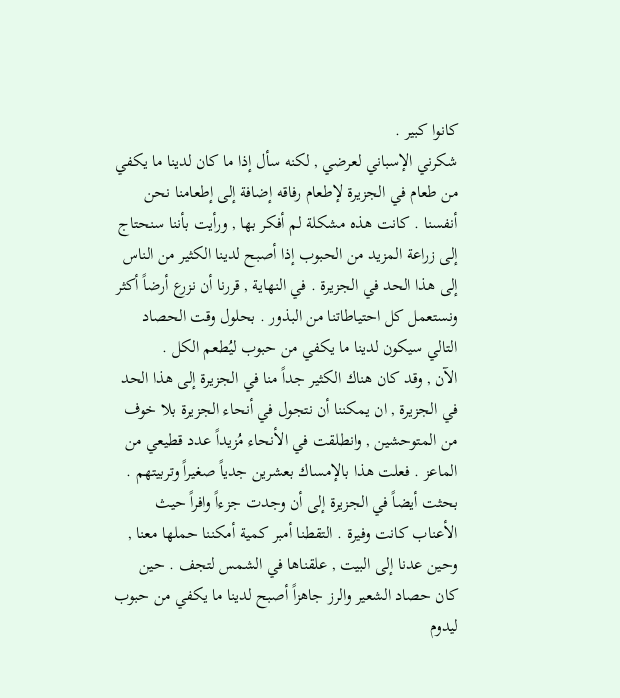كانوا كبير .
شكرني الإسباني لعرضي , لكنه سأل إذا ما كان لدينا ما يكفي من طعام في الجزيرة لإطعام رفاقه إضافة إلى إطعامنا نحن أنفسنا . كانت هذه مشكلة لم أفكر بها , ورأيت بأننا سنحتاج إلى زراعة المزيد من الحبوب إذا أصبح لدينا الكثير من الناس إلى هذا الحد في الجزيرة . في النهاية , قررنا أن نزرع أرضاً أكثر ونستعمل كل احتياطاتنا من البذور . بحلول وقت الحصاد التالي سيكون لدينا ما يكفي من حبوب ليُطعم الكل .
الآن , وقد كان هناك الكثير جداً منا في الجزيرة إلى هذا الحد في الجزيرة , ان يمكننا أن نتجول في أنحاء الجزيرة بلا خوف من المتوحشين , وانطلقت في الأنحاء مُزيداً عدد قطيعي من الماعز . فعلت هذا بالإمساك بعشرين جدياً صغيراً وتربيتهم . بحثت أيضاً في الجزيرة إلى أن وجدت جزءاً وافراً حيث الأعناب كانت وفيرة . التقطنا أمبر كمية أمكننا حملها معنا , وحين عدنا إلى البيت , علقناها في الشمس لتجف . حين كان حصاد الشعير والرز جاهزاً أصبح لدينا ما يكفي من حبوب ليدوم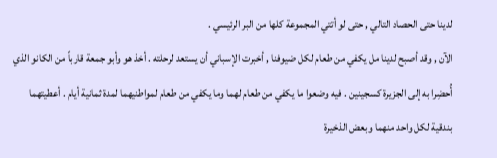لدينا حتى الحصاد التالي , حتى لو أتتي المجموعة كلها من البر الرئيسي .
الآن , وقد أصبح لدينا مل يكفي من طعام لكل ضيوفنا , أخبرت الإسباني أن يستعد لرحلته . أخذ هو وأبو جمعة قارباً من الكانو الذي أُحضِرا به إلى الجزيرة كسجينين . فيه وضعوا ما يكفي من طعام لهما وما يكفي من طعام لمواطنيهما لمدة ثمانية أيام . أعطيتهما بندقية لكل واحد منهما وبعض الذخيرة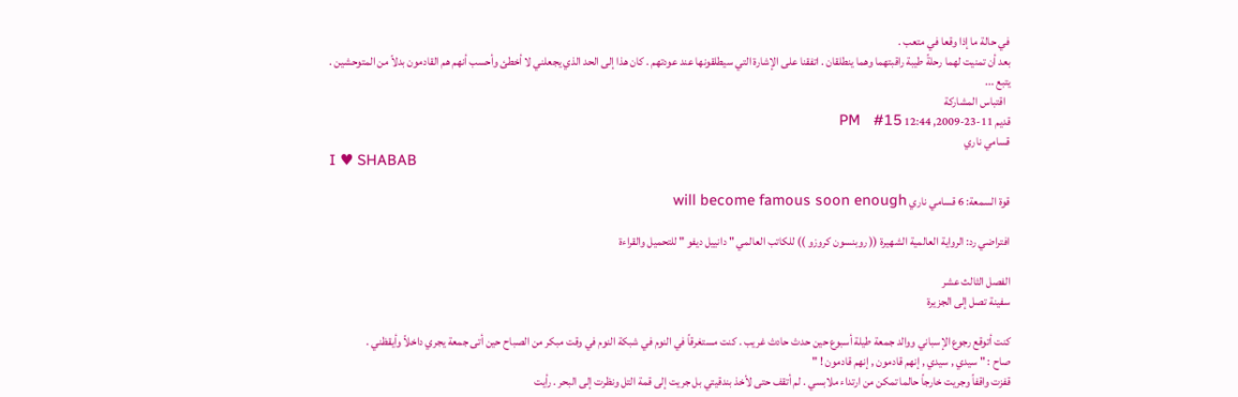في حالة ما إذا وقعا في متعب .
بعد أن تمنيت لهما رحلةً طيبة راقبتهما وهما ينطلقان . اتفقنا على الإشارة التي سيطلقونها عند عودتهم . كان هذا إلى الحد الذي يجعلني لا أخطئ وأحسب أنهم هم القادمون بدلاً من المتوحشين .
يتبع ...
  اقتباس المشاركة
قديم 11-23-2009, 12:44 PM   #15
قسامي ناري
I ♥ SHABAB

قوة السمعة: 6 قسامي ناري will become famous soon enough

افتراضي رد: الرواية العالمية الشهيرة (( روبنسون كروزو )) للكاتب العالمي " دانييل ديفو " للتحميل والقراءة

الفصل الثالث عشر
سفينة تصل إلى الجزيرة

كنت أتوقع رجوع الإسباني ووالد جمعة طيلة أسبوع حين حدث حادث غريب . كنت مستغرقاً في النوم في شبكة النوم في وقت مبكر من الصباح حين أتى جمعة يجري داخلاً وأيقظني .
صاح : " سيدي , سيدي , إنهم قادمون , إنهم قادمون ! "
قفزت واقفاً وجريت خارجاً حالما تمكن من ارتداء ملابسي . لم أتقف حتى لأخذ بندقيتي بل جريت إلى قمة التل ونظرت إلى البحر . رأيت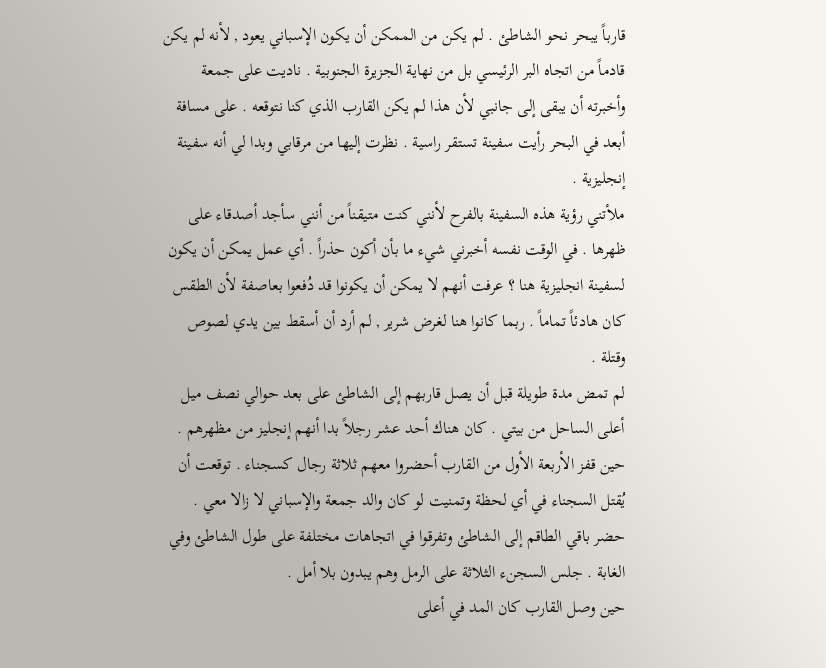قارباً يبحر نحو الشاطئ . لم يكن من الممكن أن يكون الإسباني يعود , لأنه لم يكن قادماً من اتجاه البر الرئيسي بل من نهاية الجزيرة الجنوبية . ناديت على جمعة وأخبرته أن يبقى إلى جانبي لأن هذا لم يكن القارب الذي كنا نتوقعه . على مسافة أبعد في البحر رأيت سفينة تستقر راسية . نظرت إليها من مرقابي وبدا لي أنه سفينة إنجليزية .
ملأتني رؤية هذه السفينة بالفرح لأنني كنت متيقناً من أنني سأجد أصدقاء على ظهرها . في الوقت نفسه أخبرني شيء ما بأن أكون حذراً . أي عمل يمكن أن يكون لسفينة انجليزية هنا ؟ عرفت أنهم لا يمكن أن يكونوا قد دُفعوا بعاصفة لأن الطقس كان هادئاً تماماً . ربما كانوا هنا لغرض شرير , لم أرد أن أسقط بين يدي لصوص وقتلة .
لم تمض مدة طويلة قبل أن يصل قاربهم إلى الشاطئ على بعد حوالي نصف ميل أعلى الساحل من بيتي . كان هناك أحد عشر رجلاً بدا أنهم إنجليز من مظهرهم . حين قفز الأربعة الأول من القارب أحضروا معهم ثلاثة رجال كسجناء . توقعت أن يُقتل السجناء في أي لحظة وتمنيت لو كان والد جمعة والإسباني لا زالا معي . حضر باقي الطاقم إلى الشاطئ وتفرقوا في اتجاهات مختلفة على طول الشاطئ وفي الغابة . جلس السجنء الثلاثة على الرمل وهم يبدون بلا أمل .
حين وصل القارب كان المد في أعلى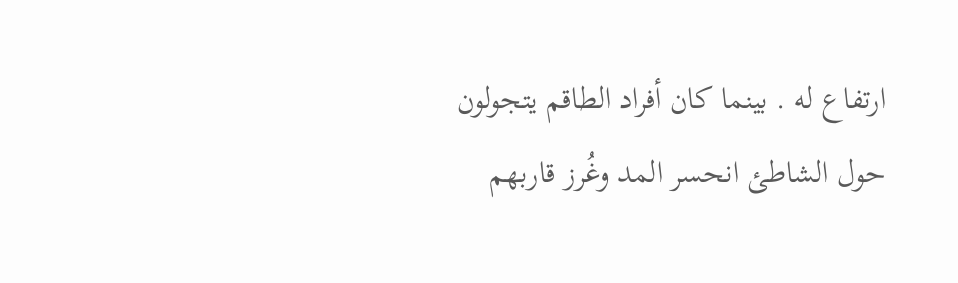ارتفاع له . بينما كان أفراد الطاقم يتجولون حول الشاطئ انحسر المد وغُرز قاربهم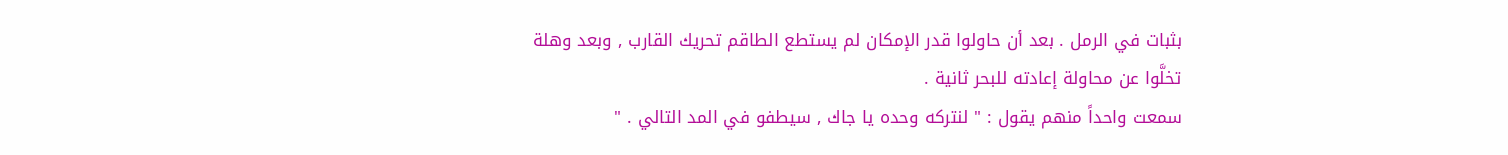بثبات في الرمل . بعد أن حاولوا قدر الإمكان لم يستطع الطاقم تحريك القارب , وبعد وهلة تخلَّوا عن محاولة إعادته للبحر ثانية .
سمعت واحداً منهم يقول : " لنتركه وحده يا جاك , سيطفو في المد التالي . "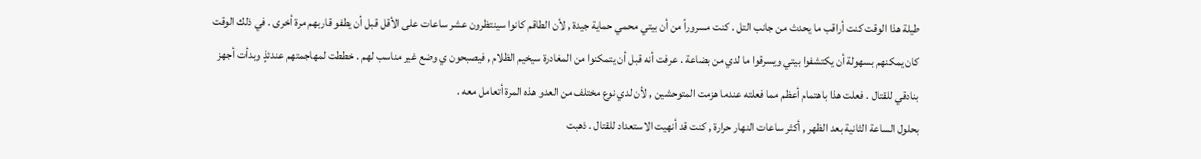طيلة هذا الوقت كنت أراقب ما يحدث من جانب التل . كنت مسروراً من أن بيتي محمي حماية جيدة , لأن الطاقم كانوا سينتظرون عشر ساعات على الأقل قبل أن يطفو قاربهم مرة أخرى . في ذلك الوقت كان يمكنهم بسهولة أن يكتشفوا بيتي ويسرقوا ما لدي من بضاعة . عرفت أنه قبل أن يتمكنوا من المغادرة سيخيم الظلام , فيصبحون ي وضع غير مناسب لهم . خططت لمهاجمتهم عندئذٍ وبدأت أجهز بنادقي للقتال . فعلت هذا باهتمام أعظم مما فعلته عندما هزمت المتوحشين , لأن لدي نوع مختلف من العدو هذه المرة أتعامل معه .
بحلول الساعة الثانية بعد الظهر , أكثر ساعات النهار حرارة , كنت قد أنهيت الاستعداد للقتال . ذهبت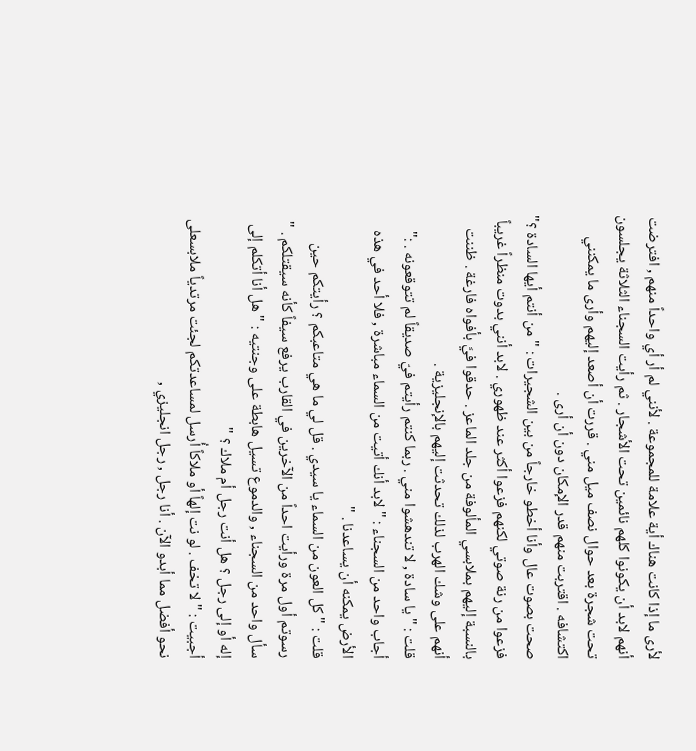لأرى ما إذا كانت هناك أية علامة للمجموعة . لأنني لم أر أي واحداً منهم , افترضت أنهم لابد أن يكونوا كلهم نائمين تحت الأشجار . ثم رأيت السجناء الثلاثة يجلسون تحت شجرة بعد حوال نصف ميل مني . قررت أن أصعد إليهم وأرى ما يمكنني اكتشافه . اقتربت منهم قدر الإمكان دون أن أرى .
صحت بصوت عال وأنا أخطو خارجاً من بين الشجيرات : " من أنتم أيها السادة ؟"
فزعوا من رنة صوتي لكنهم فزعوا أكثر عند ظهوري . لابد أنني بدوت منظراً غريباً بالنسبة إليهم بملابسي المألوفة من جلد الماعز . حدقوا فيَّ بأفواه فارغة . ظننت أنهم على وشك الهرب لذلك تحدثت إليهم بالإنجليزية .
قلت : " يا سادة , لا تندهشوا مني . ربما كنتم رأيتم فيّ صديقاً لم تتوقعونه . :"
أجاب واحد من السجناء : " لابد أنك أتيت من السماء مباشرة , فلا أحد في هذه الأرض يمكنه أن يساعدنا . "
قلت : " كل العون من السماء يا سيدي . قل لي ما هي متاعبكم ؟ رأيتكم حين رسوتم أول مرة ورأيت احداً من الآخرين في القارب يرفع سيفاً كأنه سيقتلكم . "
سأل واحد من السجناء , والدموع تسيل هابطة على وجنتيه : " هل أنا أتكلم إلى إله أو إلى رجل ؟ هل أنت رجل أم ملاك ؟ "
أجبيت : " لا تخف . لو نت إلهاً أو ملاكاً أُرسل لمساعدتكم لجئت مرتدياً ملابسعلى نحو أفضل مما أبدو الآن . أنا رجل , رجل انجليزي ,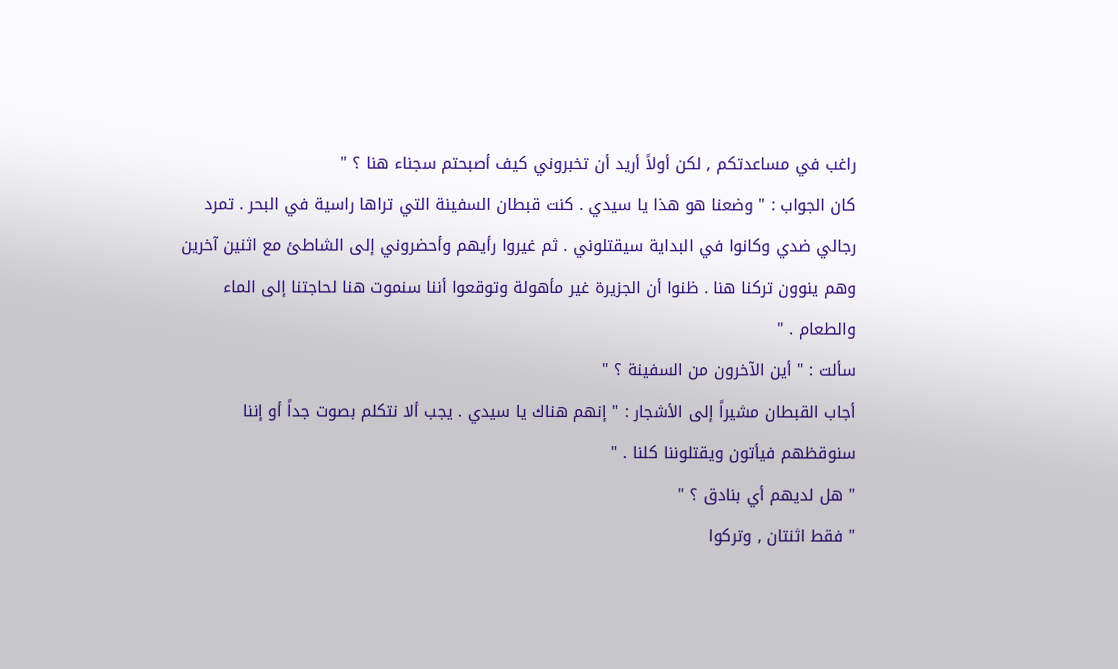راغب في مساعدتكم , لكن أولاً أريد أن تخبروني كيف أصبحتم سجناء هنا ؟ "
كان الجواب : " وضعنا هو هذا يا سيدي . كنت قبطان السفينة التي تراها راسية في البحر . تمرد رجالي ضدي وكانوا في البداية سيقتلوني . ثم غيروا رأيهم وأحضروني إلى الشاطئ مع اثنين آخرين وهم ينوون تركنا هنا . ظنوا أن الجزيرة غير مأهولة وتوقعوا أننا سنموت هنا لحاجتنا إلى الماء والطعام . "
سألت : " أين الآخرون من السفينة ؟ "
أجاب القبطان مشيراً إلى الأشجار : " إنهم هناك يا سيدي . يجب ألا نتكلم بصوت جداً أو إننا سنوقظهم فيأتون ويقتلوننا كلنا . "
" هل لديهم أي بنادق ؟ "
" فقط اثنتان , وتركوا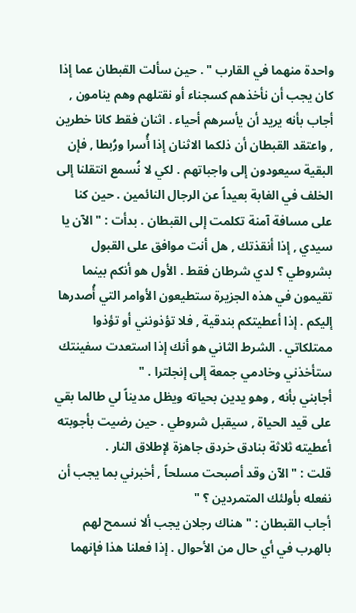واحدة منهما في القارب " . حين سألت القبطان عما إذا كان يجب أن نأخذهم كسجناء أو نقتلهم وهم ينامون , أجاب بأنه يريد أن يأسرهم أحياء . اثنان فقط كانا خطرين , واعتقد القبطان أن ذلكما الاثنان إذا أُسرا ورُبطا , فإن البقية سيعودون إلى واجباتهم . لكي لا نُسمع انتقلنا إلى الخلف في الغابة بعيداً عن الرجال النائمين . حين كنا على مسافة آمنة تكلمت إلى القبطان . بدأت : " الآن يا سيدي , إذا أنقذتك , هل أنت موافق على القبول بشروطي ؟ لدي شرطان فقط . الأول هو أنكم بينما تقيمون في هذه الجزيرة ستطيعون الأوامر التي أُصدرها إليكم . إذا أعطيتكم بندقية , فلا تؤذونني أو تؤذوا ممتلكاتي . الشرط الثاني هو أنك إذا استعدت سفينتك ستأخذني وخادمي جمعة إلى إنجلترا . "
أجابني بأنه , وهو يدين بحياته ويظل مديناً لي طالما بقي على قيد الحياة , سيقبل شروطي . حين رضيت بأجوبته أعطيته ثلاثة بنادق خردق جاهزة لإطلاق النار .
قلت : " الآن وقد أصبحت مسلحاً , أخبرني بما يجب أن نفعله بأولئك المتمردين ؟ "
أجاب القبطان : " هناك رجلان يجب ألا نسمح لهم بالهرب في أي حال من الأحوال . إذا فعلنا هذا فإنهما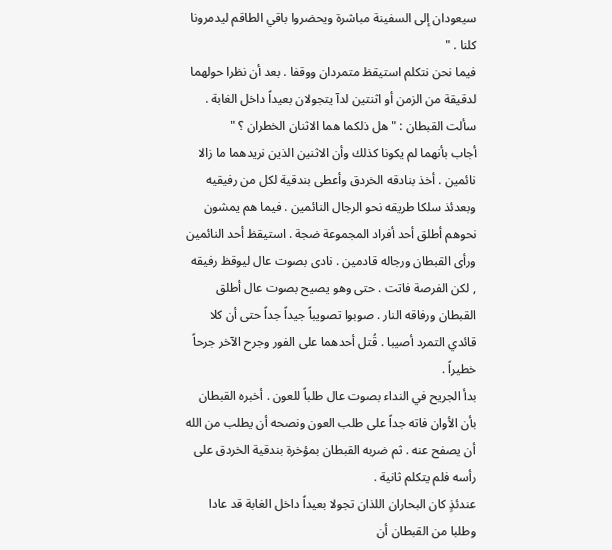سيعودان إلى السفينة مباشرة ويحضروا باقي الطاقم ليدمرونا كلنا . "
فيما نحن نتكلم استيقظ متمردان ووقفا . بعد أن نظرا حولهما لدقيقة من الزمن أو اثنتين لدآ يتجولان بعيداً داخل الغابة .
سألت القبطان : " هل ذلكما هما الاثنان الخطران ؟ "
أجاب بأنهما لم يكونا كذلك وأن الاثنين الذين نريدهما ما زالا نائمين . أخذ بنادقه الخردق وأعطى بندقية لكل من رفيقيه وبعدئذ سلكا طريقه نحو الرجال النائمين . فيما هم يمشون نحوهم أطلق أحد أفراد المجموعة ضجة . استيقظ أحد النائمين ورأى القبطان ورجاله قادمين . نادى بصوت عال ليوقظ رفيقه , لكن الفرصة فاتت . حتى وهو يصيح بصوت عال أطلق القبطان ورفاقه النار . صوبوا تصويباً جيداً جداً حتى أن كلا قائدي التمرد أصيبا . قُتل أحدهما على الفور وجرح الآخر جرحاً خطيراً .
بدأ الجريح في النداء بصوت عال طلباً للعون . أخبره القبطان بأن الأوان فاته جداً على طلب العون ونصحه أن يطلب من الله أن يصفح عنه . ثم ضربه القبطان بمؤخرة بندقية الخردق على رأسه فلم يتكلم ثانية .
عندئذٍ كان البحاران اللذان تجولا بعيداً داخل الغابة قد عادا وطلبا من القبطان أن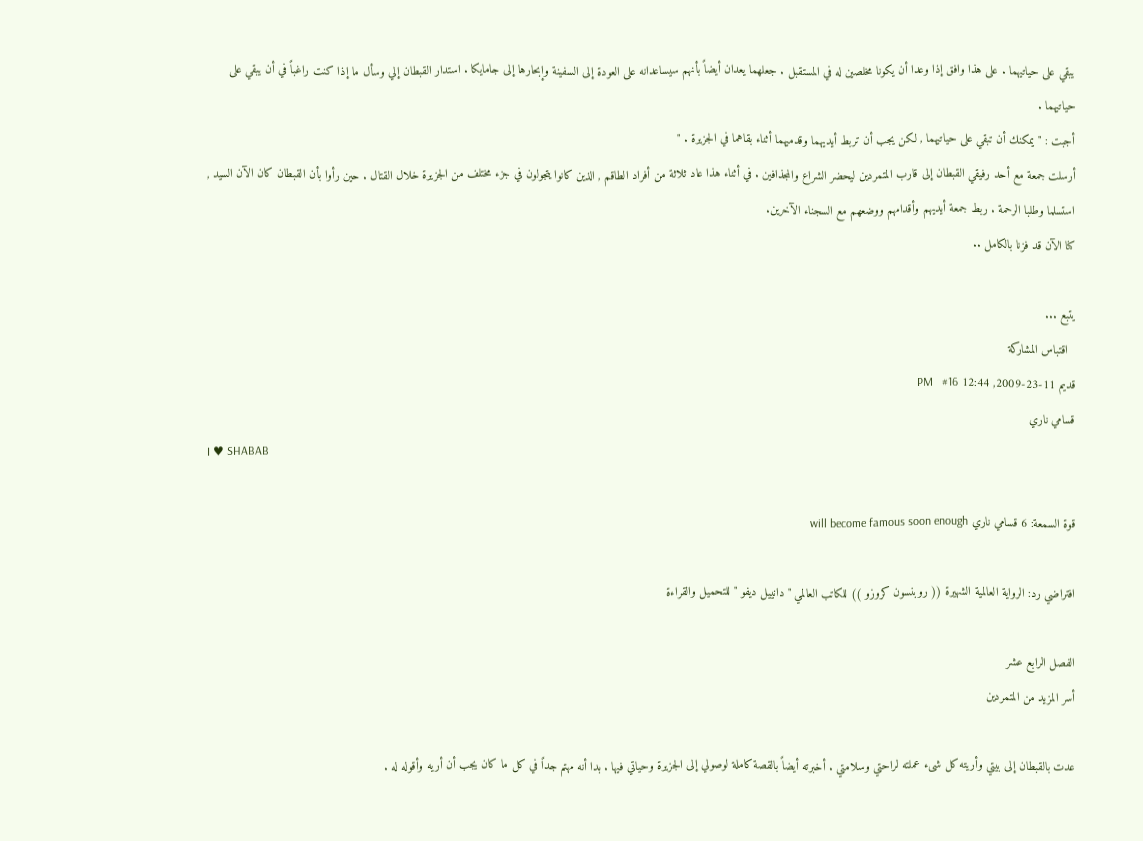يبقي على حياتيهما . على هذا وافق إذا وعدا أن يكونا مخلصين له في المستقبل . جعلهما يعدان أيضاً بأنهم سيساعدانه على العودة إلى السفينة وإبحارها إلى جامايكا . استدار القبطان إلي وسأل ما إذا كنت راغباً في أن يبقي على حياتيهما .
أجبت : " يمكنك أن تبقي على حياتيهما , لكن يجب أن تربط أيديهما وقدميهما أثناء بقاهما في الجزيرة . "
أرسلت جمعة مع أحد رفيقي القبطان إلى قارب المتمردين ليحضر الشراع والمجذافين . في أثناء هذا عاد ثلاثة من أفراد الطاقم , الذين كانوا يتجولون في جزء مختلف من الجزيرة خلال القتال . حين رأوا بأن القبطان كان الآن السيد , استسلما وطلبا الرحمة . ربط جمعة أيديهم وأقدامهم ووضعهم مع السجناء الآخرين.
كنا الآن قد فزنا بالكامل ..

يتبع ...
  اقتباس المشاركة
قديم 11-23-2009, 12:44 PM   #16
قسامي ناري
I ♥ SHABAB

قوة السمعة: 6 قسامي ناري will become famous soon enough

افتراضي رد: الرواية العالمية الشهيرة (( روبنسون كروزو )) للكاتب العالمي " دانييل ديفو " للتحميل والقراءة

الفصل الرابع عشر
أسر المزيد من المتمردين

عدت بالقبطان إلى بيتي وأريته كل شىء عملته لراحتي وسلامتي . أخبرته أيضاً بالقصة كاملة لوصولي إلى الجزيرة وحياتي فيها . بدا أنه مهتم جداً في كل ما كان يجب أن أريه وأقوله له .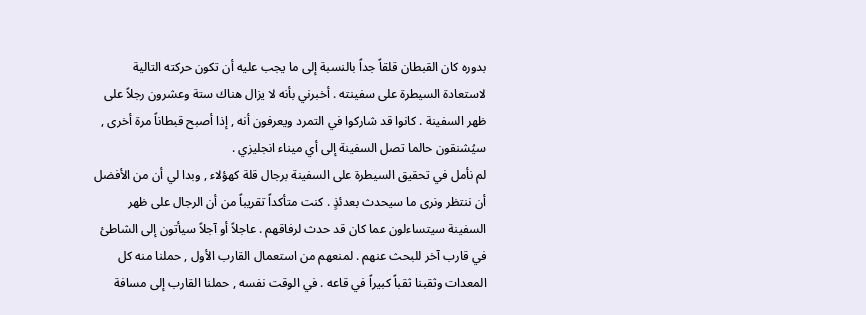بدوره كان القبطان قلقاً جداً بالنسبة إلى ما يجب عليه أن تكون حركته التالية لاستعادة السيطرة على سفينته . أخبرني بأنه لا يزال هناك ستة وعشرون رجلاً على ظهر السفينة . كانوا قد شاركوا في التمرد ويعرفون أنه , إذا أصبح قبطاناً مرة أخرى , سيُشنقون حالما تصل السفينة إلى أي ميناء انجليزي .
لم نأمل في تحقيق السيطرة على السفينة برجال قلة كهؤلاء , وبدا لي أن من الأفضل أن ننتظر ونرى ما سيحدث بعدئذٍ . كنت متأكداً تقريباً من أن الرجال على ظهر السفينة سيتساءلون عما كان قد حدث لرفاقهم . عاجلاً أو آجلاً سيأتون إلى الشاطئ في قارب آخر للبحث عنهم . لمنعهم من استعمال القارب الأول , حملنا منه كل المعدات وثقبنا ثقباً كبيراً في قاعه . في الوقت نفسه , حملنا القارب إلى مسافة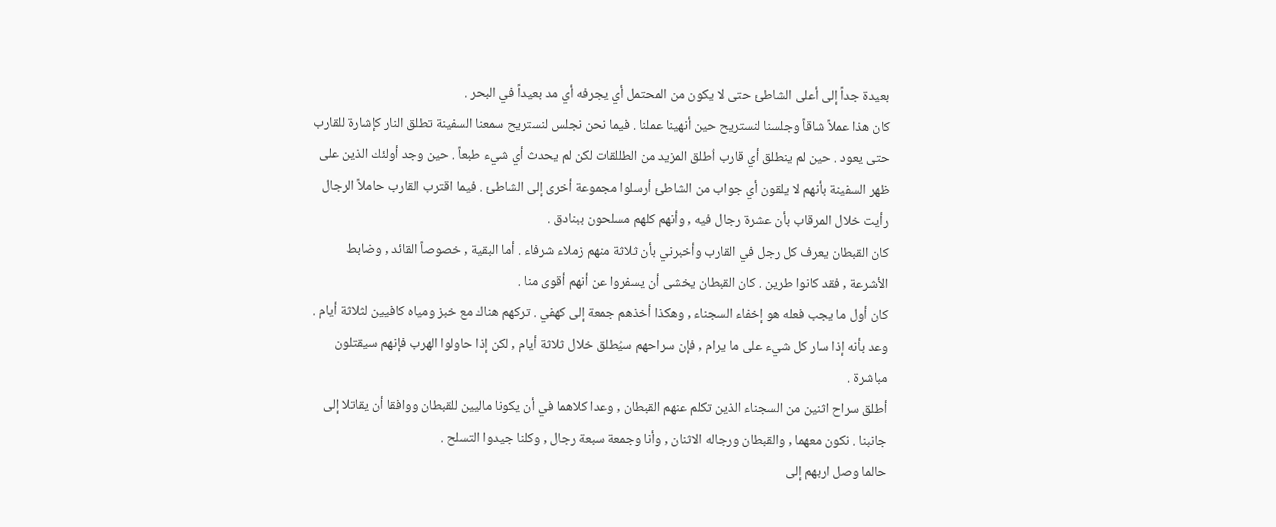بعيدة جداً إلى أعلى الشاطئ حتى لا يكون من المحتمل أي يجرفه أي مد بعيداً في البحر .
كان هذا عملاً شاقاً وجلسنا لنستريح حين أنهينا عملنا . فيما نحن نجلس لنستريح سمعنا السفينة تطلق النار كإشارة للقارب حتى يعود . حين لم ينطلق أي قارب اُطلق المزيد من الطللقات لكن لم يحدث أي شيء طبعاً . حين وجد أولئك الذين على ظهر السفينة بأنهم لا يلقون أي جواب من الشاطئ أرسلوا مجموعة أخرى إلى الشاطئ . فيما اقترب القارب حاملاً الرجال رأيت خلال المرقاب بأن عشرة رجال فيه , وأنهم كلهم مسلحون ببنادق .
كان القبطان يعرف كل رجل في القارب وأخبرني بأن ثلاثة منهم زملاء شرفاء . أما البقية , خصوصاً القائد , وضابط الأشرعة , فقد كانوا طرين . كان القبطان يخشى أن يسفروا عن أنهم أقوى منا .
كان أول ما يجب فعله هو إخفاء السجناء , وهكذا أخذهم جمعة إلى كهفي . تركهم هناك مع خبز ومياه كافيين لثلاثة أيام . وعد بأنه إذا سار كل شيء على ما يرام , فإن سراحهم سيُطلق خلال ثلاثة أيام , لكن إذا حاولوا الهرب فإنهم سيقتلون مباشرة .
أطلق سراح اثنين من السجناء الذين تكلم عنهم القبطان , وعدا كلاهما في أن يكونا ماليين للقبطان ووافقا أن يقاتلا إلى جانبنا . نكون معهما , والقبطان ورجاله الاثنان , وأنا وجمعة سبعة رجال , وكلنا جيدوا التسلح .
حالما وصل اربهم إلى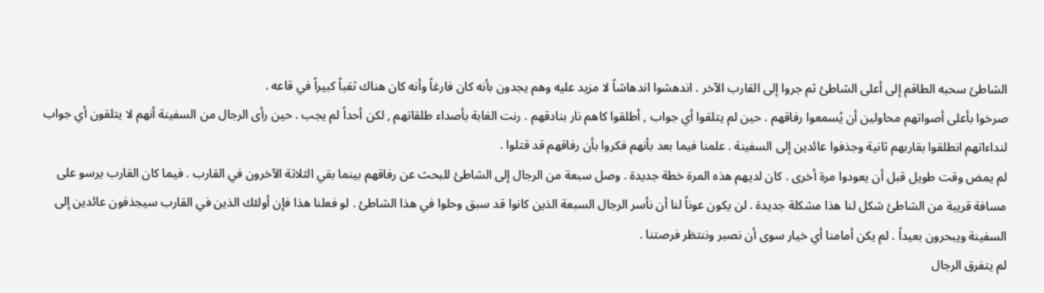الشاطئ سحبه الطاقم إلى أعلى الشاطئ ثم جروا إلى القارب الآخر . اندهشوا اندهاشاً لا مزيد عليه وهم يجدون بأنه كان فارغاً وأنه كان هناك ثقباً كبيراً في قاعه .
صرخوا بأعلى أصواتهم محاولين أن يُسمعوا رفاقهم . حين لم يتلقوا أي جواب , أطلقوا كاهم نار بنادقهم . رنت الغابة بأصداء طلقاتهم , لكن أحداً لم يجب . حين رأى الرجال من السفينة أنهم لا يتلقون أي جواب لنداءاتهم انطلقوا بقاربهم ثانية وجذفوا عائدين إلى السفينة . علمنا فيما بعد بأنهم فكروا بأن رفاقهم قد قتلوا .
لم يمض وقت طويل قبل أن يعودوا مرة أخرى . كان لديهم هذه المرة خطة جديدة . وصل سبعة من الرجال إلى الشاطئ للبحث عن رفاقهم بينما بقي الثلاثة الآخرون في القارب . فيما كان القارب يرسو على مسافة قريبة من الشاطئ شكل لنا هذا مشكلة جديدة . لن يكون عوناً لنا أن نأسر الرجال السبعة الذين كانوا قد سبق وحلوا في هذا الشاطئ . لو فعلنا هذا فإن أولئك الذين في القارب سيجذفون عائدين إلى السفينة ويبحرون بعيداً . لم يكن أمامنا أي خيار سوى أن نصبر وننتظر فرصتنا .
لم يتفرق الرجال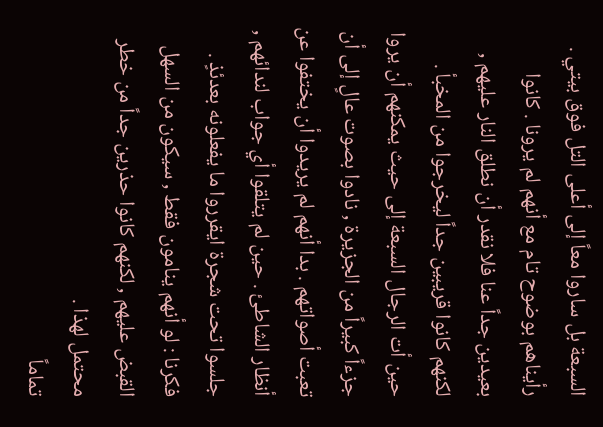السبعة بل ساروا معاً إلى أعلى التل فوق بيتي . رأيناهم بوضوح تام مع أنهم لم يرونا . كانوا بعيدين جداً عنا فلا نقدر أن نطلق النار عليهم , لكنهم كانوا قريبين جداً ليخرجوا من المخبأ .
حين أت الرجال السبعة إلى حيث يمكنهم أن يروا جزءاً كبيراً من الجزيرة , نادوا بصوت عالٍ إلى أن تعبت أصواتهم . بدا أنهم لم يريدوا أن يختفوا عن أنظار الشاطئ . حين لم يتلقوا أي جواب لندائهم , جلسوا تحت شجرة ايقرروا ما يفعلونه بعدئذٍ . فكرنا : لو أنهم ينامون فقط , سيكون من السهل القبض عليهم , لكنهم كانوا حذرين جداً من خطر محتمل لهذا .
تماماً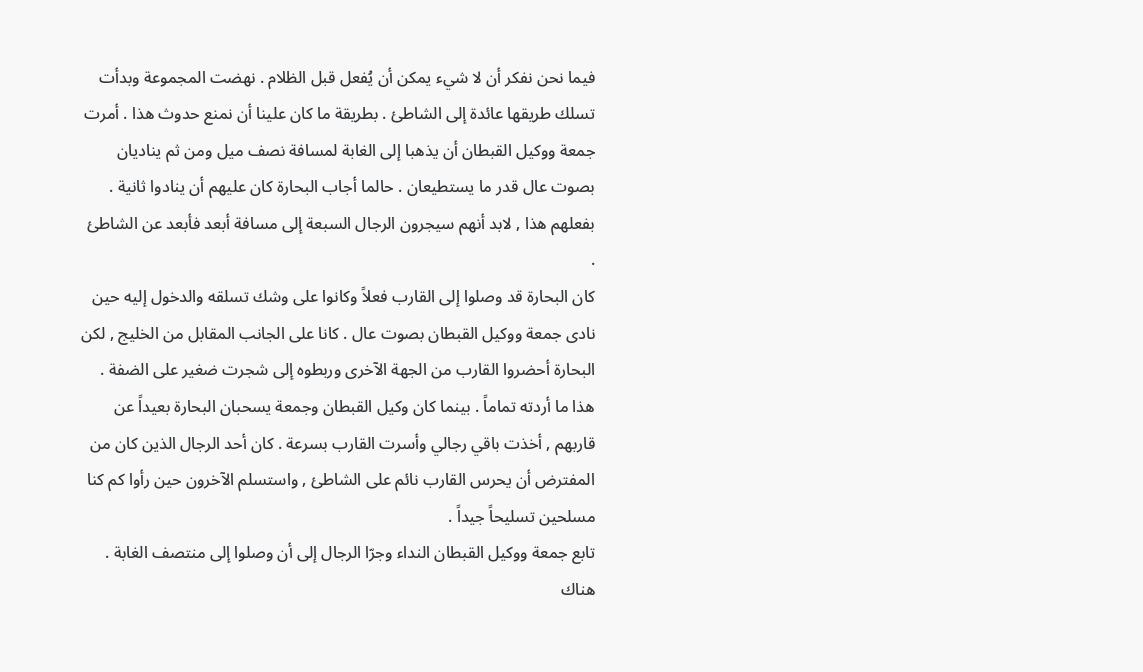فيما نحن نفكر أن لا شيء يمكن أن يُفعل قبل الظلام . نهضت المجموعة وبدأت تسلك طريقها عائدة إلى الشاطئ . بطريقة ما كان علينا أن نمنع حدوث هذا . أمرت جمعة ووكيل القبطان أن يذهبا إلى الغابة لمسافة نصف ميل ومن ثم يناديان بصوت عال قدر ما يستطيعان . حالما أجاب البحارة كان عليهم أن ينادوا ثانية . بفعلهم هذا , لابد أنهم سيجرون الرجال السبعة إلى مسافة أبعد فأبعد عن الشاطئ .
كان البحارة قد وصلوا إلى القارب فعلاً وكانوا على وشك تسلقه والدخول إليه حين نادى جمعة ووكيل القبطان بصوت عال . كانا على الجانب المقابل من الخليج , لكن البحارة أحضروا القارب من الجهة الآخرى وربطوه إلى شجرت ضغير على الضفة . هذا ما أردته تماماً . بينما كان وكيل القبطان وجمعة يسحبان البحارة بعيداً عن قاربهم , أخذت باقي رجالي وأسرت القارب بسرعة . كان أحد الرجال الذين كان من المفترض أن يحرس القارب نائم على الشاطئ , واستسلم الآخرون حين رأوا كم كنا مسلحين تسليحاً جيداً .
تابع جمعة ووكيل القبطان النداء وجرّا الرجال إلى أن وصلوا إلى منتصف الغابة . هناك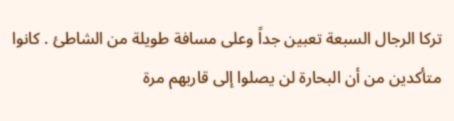تركا الرجال السبعة تعبين جداً وعلى مسافة طويلة من الشاطئ . كانوا متأكدين من أن البحارة لن يصلوا إلى قاربهم مرة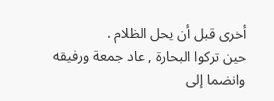أخرى قبل أن يحل الظلام .
حين تركوا البحارة , عاد جمعة ورفيقه وانضما إلى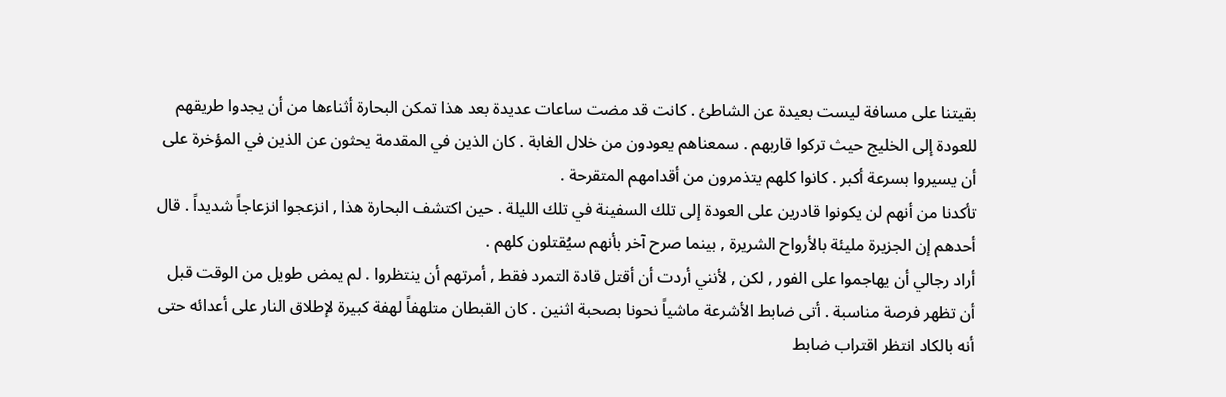بقيتنا على مسافة ليست بعيدة عن الشاطئ . كانت قد مضت ساعات عديدة بعد هذا تمكن البحارة أثناءها من أن يجدوا طريقهم للعودة إلى الخليج حيث تركوا قاربهم . سمعناهم يعودون من خلال الغابة . كان الذين في المقدمة يحثون عن الذين في المؤخرة على أن يسيروا بسرعة أكبر . كانوا كلهم يتذمرون من أقدامهم المتقرحة .
تأكدنا من أنهم لن يكونوا قادرين على العودة إلى تلك السفينة في تلك الليلة . حين اكتشف البحارة هذا , انزعجوا انزعاجاً شديداً . قال أحدهم إن الجزيرة مليئة بالأرواح الشريرة , بينما صرح آخر بأنهم سيُقتلون كلهم .
أراد رجالي أن يهاجموا على الفور , لكن , لأنني أردت أن أقتل قادة التمرد فقط , أمرتهم أن ينتظروا . لم يمض طويل من الوقت قبل أن تظهر فرصة مناسبة . أتى ضابط الأشرعة ماشياً نحونا بصحبة اثنين . كان القبطان متلهفاً لهفة كبيرة لإطلاق النار على أعدائه حتى أنه بالكاد انتظر اقتراب ضابط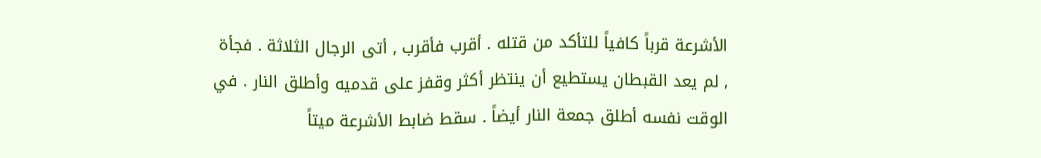الأشرعة قرباً كافياً للتأكد من قتله . أقرب فأقرب , أتى الرجال الثلاثة . فجأة , لم يعد القبطان يستطيع أن ينتظر أكثر وقفز على قدميه وأطلق النار . في الوقت نفسه أطلق جمعة النار أيضاً . سقط ضابط الأشرعة ميتاً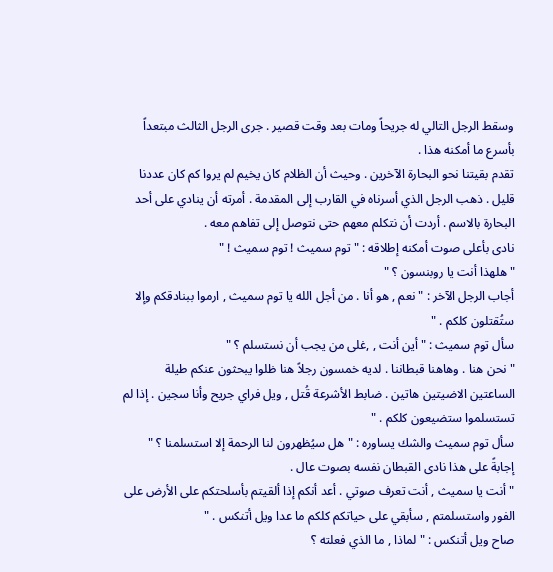وسقط الرجل التالي له جريحاً ومات بعد وقت قصير . جرى الرجل الثالث مبتعداً بأسرع ما أمكنه هذا .
تقدم بقيتنا نحو البحارة الآخرين . وحيث أن الظلام كان يخيم لم يروا كم كان عددنا قليل . ذهب الرجل الذي أسرناه في القارب إلى المقدمة . أمرته أن ينادي على أحد البحارة بالاسم . أردت أن نتكلم معهم حتى نتوصل إلى تفاهم معه .
نادى بأعلى صوت أمكنه إطلاقه : " توم سميث ! توم سميث ! "
" هلهذا أنت يا روبنسون ؟ "
أجاب الرجل الآخر : " نعم , هو أنا . من أجل الله يا توم سميث , ارموا ببنادقكم وإلا ستُقتلون كلكم . "
سأل توم سميث : " أين أنت , ,غلى من يجب أن نستسلم ؟ "
" نحن هنا . وهاهنا قبطاننا . لديه خمسون رجلاً هنا ظلوا يبحثون عنكم طيلة الساعتين الاضيتين هاتين . ضابط الأشرعة قُتل , ويل فراي جريح وأنا سجين . إذا لم تستسلموا ستضيعون كلكم . "
سأل توم سميث والشك يساوره : " هل سيُظهرون لنا الرحمة إلا استسلمنا ؟ "
إجابةً على هذا نادى القبطان نفسه بصوت عال .
" أنت يا سميث , أنت تعرف صوتي . أعد أنكم إذا ألقيتم بأسلحتكم على الأرض على الفور واستسلمتم , سأبقي على حياتكم كلكم ما عدا ويل أتنكس . "
صاح ويل أتنكس : " لماذا , ما الذي فعلته ؟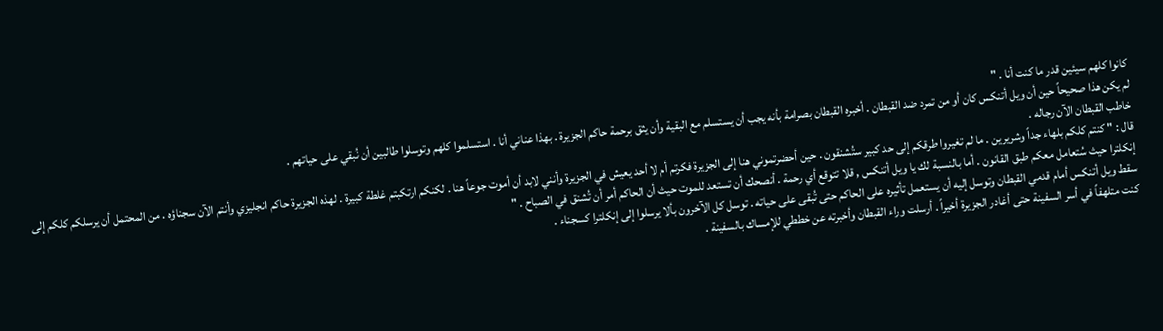كانوا كلهم سيئين قدر ما كنت أنا . "
لم يكن هذا صحيحاً حين أن ويل أتنكس كان أو من تمرد ضد القبطان . أخبره القبطان بصرامة بأنه يجب أن يستسلم مع البقية وأن يثق برحمة حاكم الجزيرة . بهذا عناني أنا . استسلموا كلهم وتوسلوا طالبين أن نُبقي على حياتهم .
خاطب القبطان الآن رجاله .
قال : " كنتم كلكم بلهاء جداً وشريرين . ما لم تغيروا طرقكم إلى حد كبير ستُشنقون . حين أحضرتموني هنا إلى الجزيرة فكرتم أم لا أحد يعيش في الجزيرة وأنني لابد أن أموت جوعاً هنا . لكنكم ارتكبتم غلطة كبيرة . لهذه الجزيرة حاكم انجليزي وأنتم الآن سجناؤه . من المحتمل أن يرسلكم كلكم إلى إنكلترا حيث سُتعامل معكم طبق القانون . أما بالنسبة لك يا ويل أتنكس , قلا تتوقع أي رحمة . أنصحك أن تستعد للموت حيث أن الحاكم أمر أن تُشنق في الصباح . "
سقط ويل أتنكس أمام قدمي القبطان وتوسل إليه أن يستعمل تأثيره على الحاكم حتى تُبقى على حياته . توسل كل الآخرون بألا يرسلوا إلى إنكلترا كسجناء .
كنت متلهفاً في أسر السفينة حتى أغادر الجزيرة أخيراً . أرسلت وراء القبطان وأخبرته عن خططي للإمساك بالسفينة .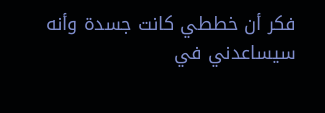فكر أن خططي كانت جسدة وأنه سيساعدني في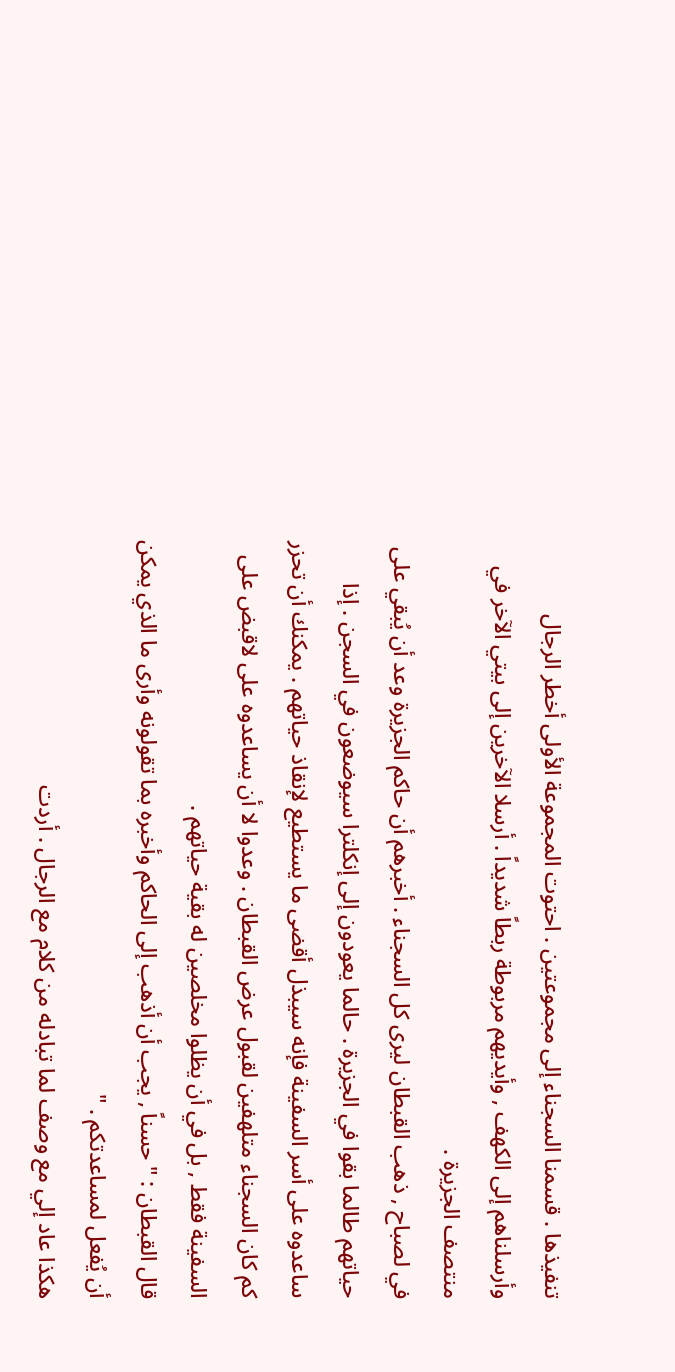تنفيذها . قسمنا السجناء إلى مجموعتين . احتوت المجموعة الأولى أخطر الرجال وأرسلناهم إلى الكهف , وأيديهم مربوطة ربطاً شديداً . أرسلا الآخرين إلى بيتي الآخر في منتصف الجزيرة .
في لصباح , ذهب القبطان ليرى كل السجناء . أخبرهم أن حاكم الجزيرة وعد أن يُبقي على حياتهم طالما بقوا في الجزيرة . حالما يعودون إلى إنكلترا سيوضعون في السجن . إذا ساعدوه على أسر السفينة فإنه سيبذل أقضى ما يستطيع لإنقاذ حياتهم . يمكنك أن تحزر كم كان السجناء متلهفين لقبول عرض القبطان . وعدوا لا أن يساعدوه على لاقبض على السفينة فقط , بل في أن يظلوا مخلصين له بقية حياتهم .
قال القبطان : " حسناً , يجب أن أذهب إلى الحاكم وأخبره بما تقولونه وأرى ما الذي يمكن أن يُفعل لمساعدتكم . "
هكذا عاد إلي مع وصف لما تبادله من كلام مع الرجال . أردت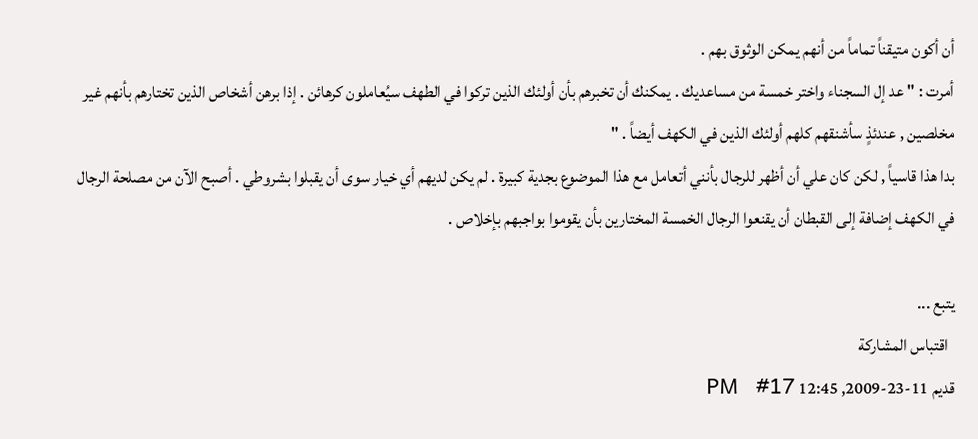أن أكون متيقناً تماماً من أنهم يمكن الوثوق بهم .
أمرت : " عد إل السجناء واختر خمسة من مساعديك . يمكنك أن تخبرهم بأن أولئك الذين تركوا في الطهف سيُعاملون كرهائن . إذا برهن أشخاص الذين تختارهم بأنهم غير مخلصين , عندئذٍ سأشنقهم كلهم أولئك الذين في الكهف أيضاً . "
بدا هذا قاسياً , لكن كان علي أن أظهر للرجال بأنني أتعامل مع هذا الموضوع بجدية كبيرة . لم يكن لديهم أي خيار سوى أن يقبلوا بشروطي . أصبح الآن من مصلحة الرجال في الكهف إضافة إلى القبطان أن يقنعوا الرجال الخمسة المختارين بأن يقوموا بواجبهم بإخلاص .

يتبع ...
  اقتباس المشاركة
قديم 11-23-2009, 12:45 PM   #17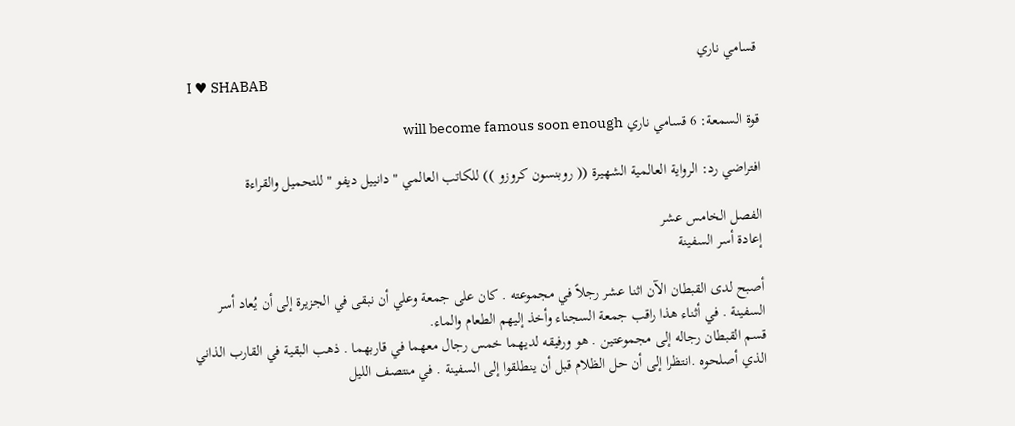قسامي ناري
I ♥ SHABAB

قوة السمعة: 6 قسامي ناري will become famous soon enough

افتراضي رد: الرواية العالمية الشهيرة (( روبنسون كروزو )) للكاتب العالمي " دانييل ديفو " للتحميل والقراءة

الفصل الخامس عشر
إعادة أسر السفينة

أصبح لدى القبطان الآن اثنا عشر رجلاً في مجموعته . كان على جمعة وعلي أن نبقى في الجزيرة إلى أن يُعاد أسر السفينة . في أثناء هذا راقب جمعة السجناء وأخذ إليهم الطعام والماء.
قسم القبطان رجاله إلى مجموعتين . هو ورفيقه لديهما خمس رجال معهما في قاربهما . ذهب البقية في القارب الذاني الذي أصلحوه .انتظرا إلى أن حل الظلام قبل أن ينطلقوا إلى السفينة . في منتصف الليل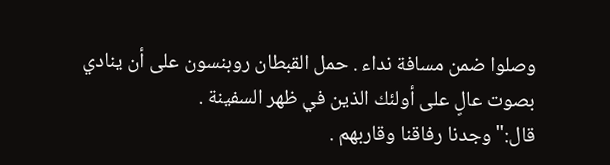وصلوا ضمن مسافة نداء . حمل القبطان روبنسون على أن ينادي بصوت عالٍ على أولئك الذين في ظهر السفينة .
قال:"وجدنا رفاقنا وقاربهم .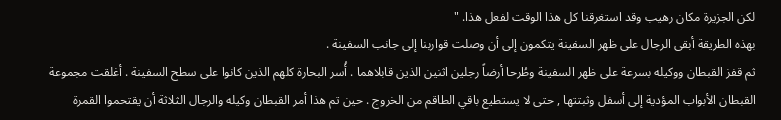لكن الجزيرة مكان رهيب وقد استغرقنا كل هذا الوقت لفعل هذا. "
بهذه الطريقة أبقى الرجال على ظهر السفينة يتكمون إلى أن وصلت قواربنا إلى جانب السفينة .
ثم قفز القبطان ووكيله بسرعة على ظهر السفينة وطُرحا أرضاً رجلين اثنين الذين قابلاهما . أُسر البحارة كلهم الذين كانوا على سطح السفينة . أغلقت مجموعة القبطان الأبواب المؤدية إلى أسفل وثبتتها , حتى لا يستطيع باقي الطاقم من الخروج . حين تم هذا أمر القبطان وكيله والرجال الثلاثة أن يقتحموا القمرة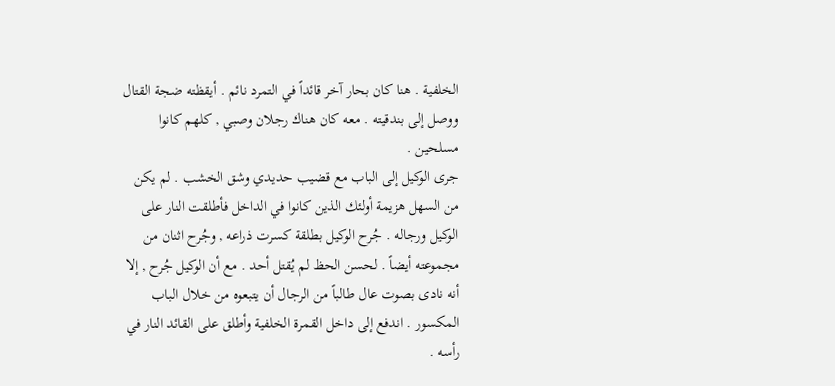الخلفية . هنا كان بحار آخر قائداً في التمرد نائم . أيقظته ضجة القتال ووصل إلى بندقيته . معه كان هناك رجلان وصبي , كلهم كانوا مسلحين .
جرى الوكيل إلى الباب مع قضيب حديدي وشق الخشب . لم يكن من السهل هزيمة أولئك الذين كانوا في الداخل فأطلقت النار على الوكيل ورجاله . جُرح الوكيل بطلقة كسرت ذراعه , وجُرح اثنان من مجموعته أيضاً . لحسن الحظ لم يُقتل أحد . مع أن الوكيل جُرح , إلا أنه نادى بصوت عال طالباً من الرجال أن يتبعوه من خلال الباب المكسور . اندفع إلى داخل القمرة الخلفية وأطلق على القائد النار في رأسه .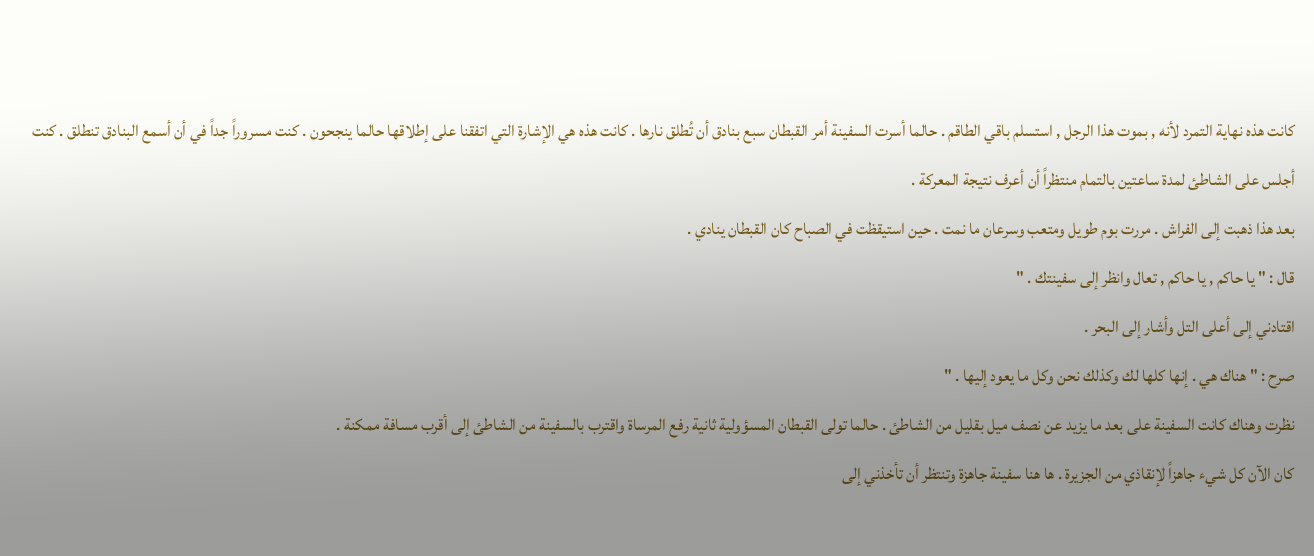كانت هذه نهاية التمرد لأنه , بموت هذا الرجل , استسلم باقي الطاقم . حالما أسرت السفينة أمر القبطان سبع بنادق أن تُطلق نارها . كانت هذه هي الإشارة التي اتفقنا على إطلاقها حالما ينجحون . كنت مسروراً جداً في أن أسمع البنادق تنطلق . كنت أجلس على الشاطئ لمدة ساعتين بالتمام منتظراً أن أعرف نتيجة المعركة .
بعد هذا ذهبت إلى الفراش . مررت بوم طويل ومتعب وسرعان ما نمت . حين استيقظت في الصباح كان القبطان ينادي .
قال : " يا حاكم , يا حاكم , تعال وانظر إلى سفينتك . "
اقتادني إلى أعلى التل وأشار إلى البحر .
صرح : " هناك هي . إنها كلها لك وكذلك نحن وكل ما يعود إليها . "
نظرت وهناك كانت السفينة على بعد ما يزيد عن نصف ميل بقليل من الشاطئ . حالما تولى القبطان المسؤولية ثانية رفع المرساة واقترب بالسفينة من الشاطئ إلى أقرب مسافة ممكنة .
كان الآن كل شيء جاهزاً لإنقاذي من الجزيرة . ها هنا سفينة جاهزة وتنتظر أن تأخذني إلى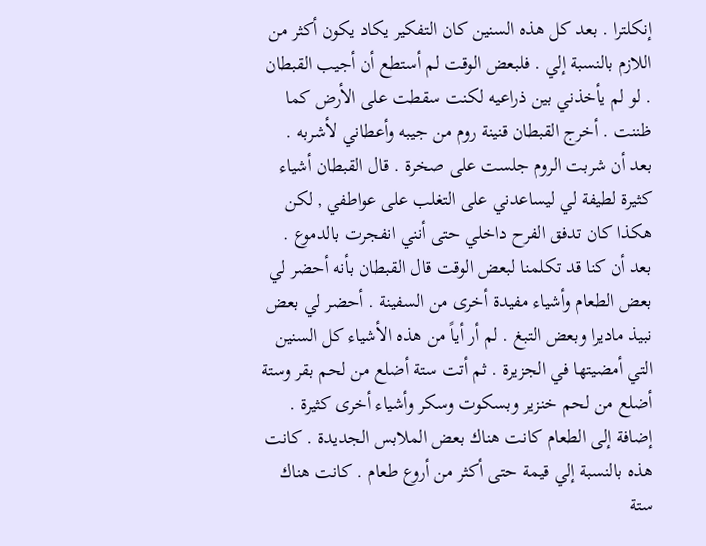إنكلترا . بعد كل هذه السنين كان التفكير يكاد يكون أكثر من اللازم بالنسبة إلي . فلبعض الوقت لم أستطع أن أجيب القبطان . لو لم يأخذني بين ذراعيه لكنت سقطت على الأرض كما ظننت . أخرج القبطان قنينة روم من جيبه وأعطاني لأشربه . بعد أن شربت الروم جلست على صخرة . قال القبطان أشياء كثيرة لطيفة لي ليساعدني على التغلب على عواطفي , لكن هكذا كان تدفق الفرح داخلي حتى أنني انفجرت بالدموع .
بعد أن كنا قد تكلمنا لبعض الوقت قال القبطان بأنه أحضر لي بعض الطعام وأشياء مفيدة أخرى من السفينة . أحضر لي بعض نبيذ ماديرا وبعض التبغ . لم أر أياً من هذه الأشياء كل السنين التي أمضيتها في الجزيرة . ثم أتت ستة أضلع من لحم بقر وستة أضلع من لحم خنزير وبسكوت وسكر وأشياء أخرى كثيرة .
إضافة إلى الطعام كانت هناك بعض الملابس الجديدة . كانت هذه بالنسبة إلي قيمة حتى أكثر من أروع طعام . كانت هناك ستة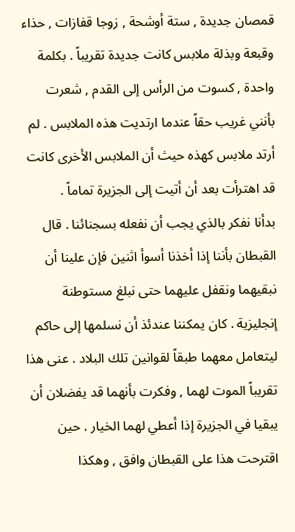قمصان جديدة , ستة أوشحة , زوجا قفازات , حذاء وقبعة وبذلة ملابس كانت جديدة تقريباً . بكلمة واحدة , كسوت من الرأس إلى القدم , شعرت بأنني غريب حقاً عندما ارتديت هذه الملابس . لم أرتد ملابس كهذه حيث أن الملابس الأخرى كانت قد اهترأت بعد أن أتيت إلى الجزيرة تماماً .
بدأنا نفكر بالذي يجب أن نفعله بسجنائنا . قال القبطان بأننا إذا أخذنا أسوأ اثنين فإن علينا أن نبقيهما ونقفل عليهما حتى نبلغ مستوطنة إنجليزية . كان يمكننا عندئذ أن نسلمها إلى حاكم ليتعامل معهما طبقاً لقوانين تلك البلاد . عنى هذا تقريباً الموت لهما , وفكرت بأنهما قد يفضلان أن يبقيا في الجزيرة إذا أعطي لهما الخيار . حين اقترحت هذا على القبطان وافق , وهكذا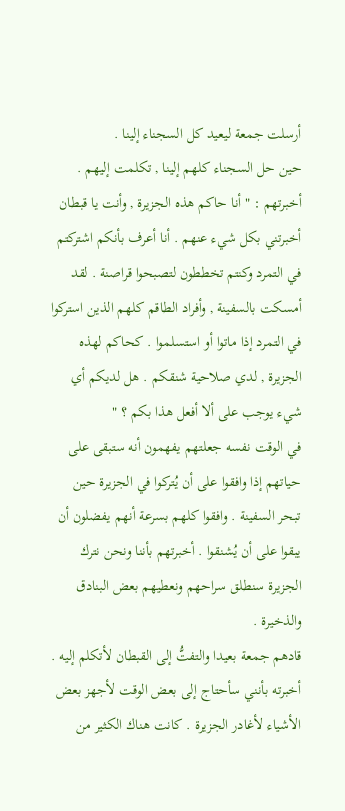أرسلت جمعة ليعيد كل السجناء إلينا .
حين حل السجناء كلهم إلينا , تكلمت إليهم .
أخبرتهم : " أنا حاكم هذه الجزيرة , وأنت يا قبطان أخبرتني بكل شيء عنهم . أنا أعرف بأنكم اشتركتم في التمرد وكنتم تخططون لتصبحوا قراصنة . لقد أمسكت بالسفينة , وأفراد الطاقم كلهم الذين استركوا في التمرد إذا ماتوا أو استسلموا . كحاكم لهذه الجزيرة , لدي صلاحية شنقكم . هل لديكم أي شيء يوجب على ألا أفعل هذا بكم ؟ "
في الوقت نفسه جعلتهم يفهمون أنه ستبقى على حياتهم إذا وافقوا على أن يُتركوا في الجزيرة حين تبحر السفينة . وافقوا كلهم بسرعة أنهم يفضلون أن يبقوا على أن يُشنقوا . أخبرتهم بأننا ونحن نترك الجزيرة سنطلق سراحهم ونعطيهم بعض البنادق والذخيرة .
قادهم جمعة بعيدا والتفتُّ إلى القبطان لأتكلم إليه . أخبرته بأنني سأحتاج إلى بعض الوقت لأجهز بعض الأشياء لأغادر الجزيرة . كانت هناك الكثير من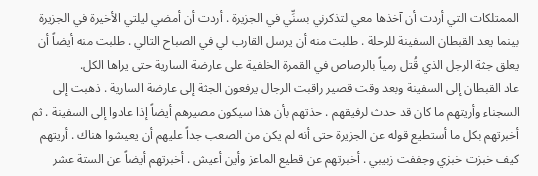الممتلكات التي أردت أن آخذها معي لتذكرني بسنِّي في الجزيرة . أردت أن أمضي ليلتي الأخيرة في الجزيرة بينما يعد القبطان السفينة للرحلة . طلبت منه أن يرسل القارب لي في الصباح التالي . طلبت منه أيضاً أن يعلق جثة الرجل الذي قُتل رمياً بالرصاص في القمرة الخلفية على عارضة السارية حتى يراها الكل.
عاد القبطان إلى السفينة وبعد وقت قصير راقبت الرجال يرفعون الجثة إلى عارضة السارية . ذهبت إلى السجناء وأريتهم ما كان قد حدث لرفيقهم . حذتهم بأن هذا سيكون مصيرهم أيضاً إذا عادوا إلى السفينة . ثم أخبرتهم بكل ما أستطيع قوله عن الجزيرة حتى أنه لم يكن من الصعب جداً عليهم أن يعيشوا هناك . أريتهم كيف خبزت خبزي وجففت زبيبي . أخبرتهم عن قطيع الماعز وأين أعيش . أخبرتهم أيضاً عن الستة عشر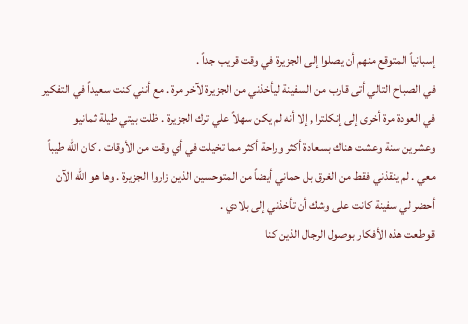إسبانياً المتوقع منهم أن يصلوا إلى الجزيرة في وقت قريب جداً .
في الصباح التالي أتى قارب من السفينة ليأخذني من الجزيرة لآخر مرة . مع أنني كنت سعيداً في التفكير في العودة مرة أخرى إلى إنكلترا , إلا أنه لم يكن سهلاً علي ترك الجزيرة . ظلت بيتي طيلة ثمانيو وعشرين سنة وعشت هناك بسعادة أكثر وراحة أكثر مما تخيلت في أي وقت من الأوقات . كان الله طيباً معي . لم ينقذني فقط من الغرق بل حماني أيضاً من المتوحسين الذين زاروا الجزيرة . وها هو الله الآن أحضر لي سفينة كانت على وشك أن تأخذني إلى بلادي .
قوطعت هذه الأفكار بوصول الرجال الذين كنا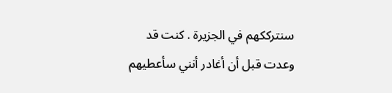سنترككهم في الجزيرة . كنت قد وعدت قبل أن أغادر أنني سأعطيهم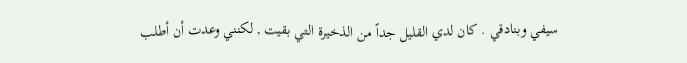سيفي وبنادقي . كان لدي القليل جداً من الذخيرة التي بقيت , لكنني وعدت أن أطلب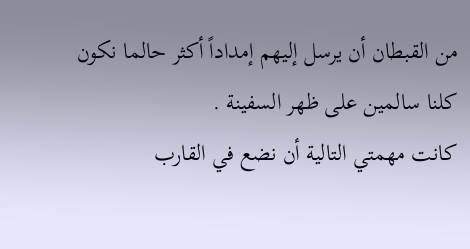من القبطان أن يرسل إليهم إمداداً أكثر حالما نكون كلنا سالمين على ظهر السفينة .
كانت مهمتي التالية أن نضع في القارب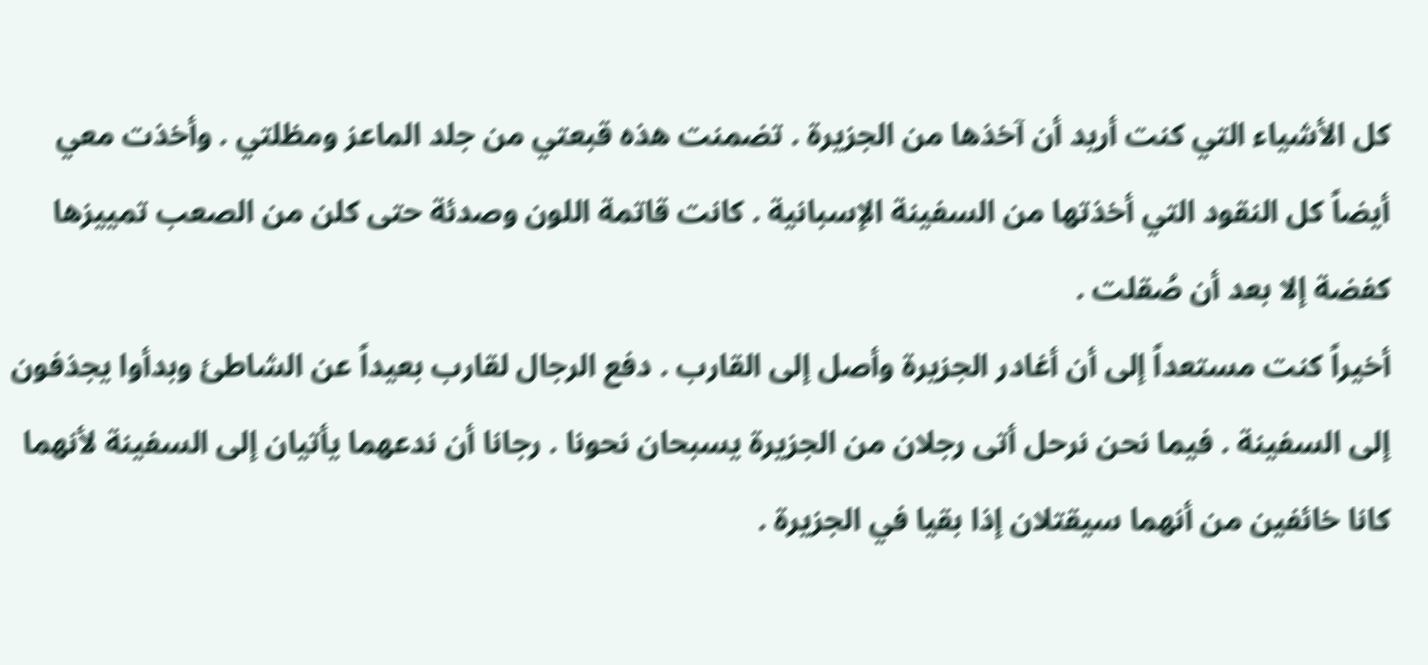كل الأشياء التي كنت أريد أن آخذها من الجزيرة . تضمنت هذه قبعتي من جلد الماعز ومظلتي . وأخذت معي أيضاً كل النقود التي أخذتها من السفينة الإسبانية . كانت قاتمة اللون وصدئة حتى كلن من الصعب تمييزها كفضة إلا بعد أن صُقلت .
أخيراً كنت مستعداً إلى أن أغادر الجزيرة وأصل إلى القارب . دفع الرجال لقارب بعيداً عن الشاطئ وبدأوا يجذفون إلى السفينة . فيما نحن نرحل أتى رجلان من الجزيرة يسبحان نحونا . رجانا أن ندعهما يأتيان إلى السفينة لأنهما كانا خائفين من أنهما سيقتلان إذا بقيا في الجزيرة .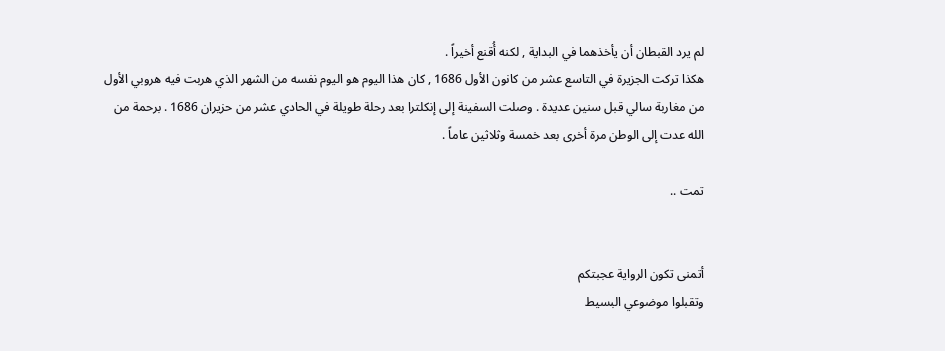لم يرد القبطان أن يأخذهما في البداية , لكنه أُقنع أخيراً .
هكذا تركت الجزيرة في التاسع عشر من كانون الأول 1686 , كان هذا اليوم هو اليوم نفسه من الشهر الذي هربت فيه هروبي الأول من مغاربة سالي قبل سنين عديدة . وصلت السفينة إلى إنكلترا بعد رحلة طويلة في الحادي عشر من حزيران 1686 . برحمة من الله عدت إلى الوطن مرة أخرى بعد خمسة وثلاثين عاماً .

تمت ..


أتمنى تكون الرواية عجبتكم
وتقبلوا موضوعي البسيط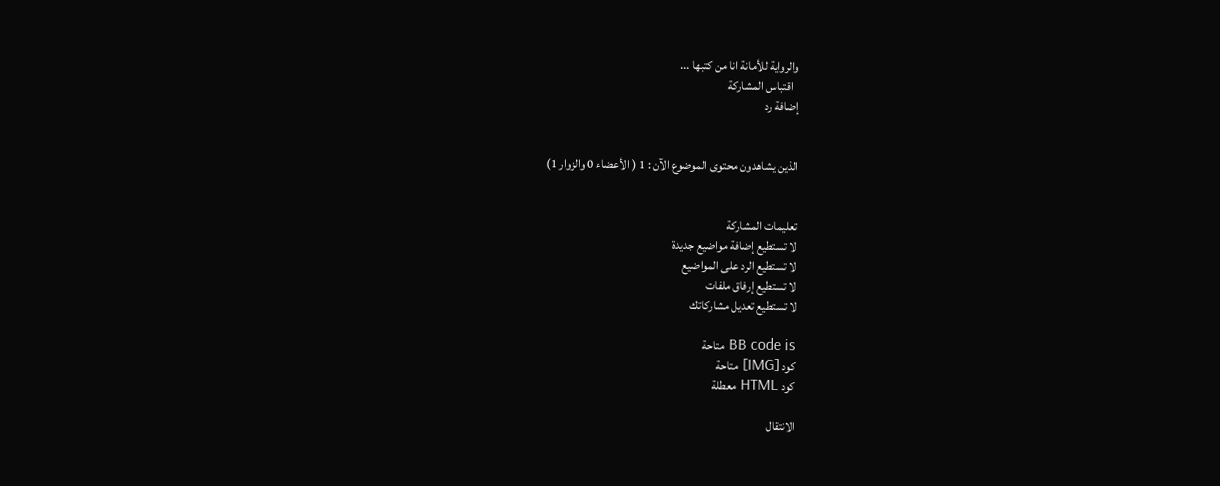والرواية للأمانة انا من كتبها ...
  اقتباس المشاركة
إضافة رد


الذين يشاهدون محتوى الموضوع الآن : 1 ( الأعضاء 0 والزوار 1)


تعليمات المشاركة
لا تستطيع إضافة مواضيع جديدة
لا تستطيع الرد على المواضيع
لا تستطيع إرفاق ملفات
لا تستطيع تعديل مشاركاتك

BB code is متاحة
كود [IMG] متاحة
كود HTML معطلة

الانتقال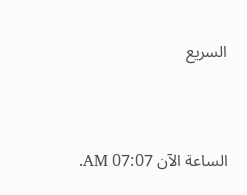السريع


الساعة الآن 07:07 AM.